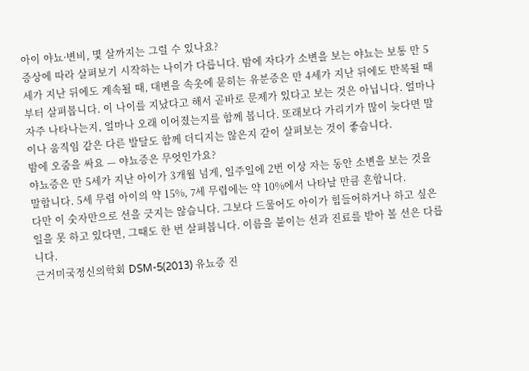아이 야뇨·변비, 몇 살까지는 그럴 수 있나요?
증상에 따라 살펴보기 시작하는 나이가 다릅니다. 밤에 자다가 소변을 보는 야뇨는 보통 만 5세가 지난 뒤에도 계속될 때, 대변을 속옷에 묻히는 유분증은 만 4세가 지난 뒤에도 반복될 때부터 살펴봅니다. 이 나이를 지났다고 해서 곧바로 문제가 있다고 보는 것은 아닙니다. 얼마나 자주 나타나는지, 얼마나 오래 이어졌는지를 함께 봅니다. 또래보다 가리기가 많이 늦다면 말이나 움직임 같은 다른 발달도 함께 더디지는 않은지 같이 살펴보는 것이 좋습니다.
밤에 오줌을 싸요 — 야뇨증은 무엇인가요?
야뇨증은 만 5세가 지난 아이가 3개월 넘게, 일주일에 2번 이상 자는 동안 소변을 보는 것을 말합니다. 5세 무렵 아이의 약 15%, 7세 무렵에는 약 10%에서 나타날 만큼 흔합니다.
다만 이 숫자만으로 선을 긋지는 않습니다. 그보다 드물어도 아이가 힘들어하거나 하고 싶은 일을 못 하고 있다면, 그때도 한 번 살펴봅니다. 이름을 붙이는 선과 진료를 받아 볼 선은 다릅니다.
근거미국정신의학회 DSM-5(2013) 유뇨증 진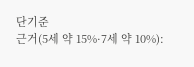단기준
근거(5세 약 15%·7세 약 10%):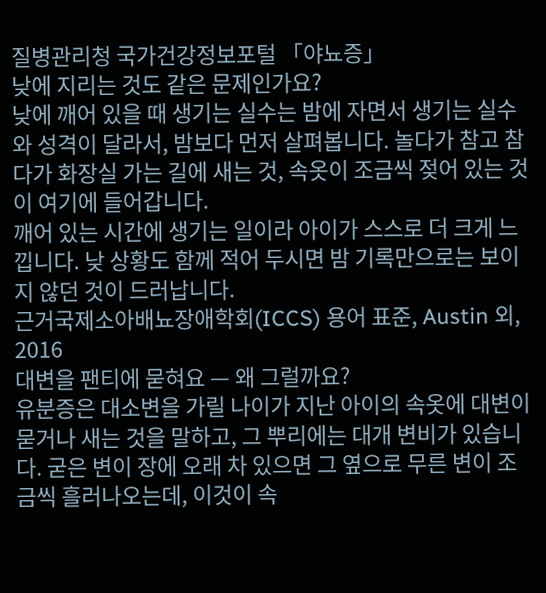질병관리청 국가건강정보포털 「야뇨증」
낮에 지리는 것도 같은 문제인가요?
낮에 깨어 있을 때 생기는 실수는 밤에 자면서 생기는 실수와 성격이 달라서, 밤보다 먼저 살펴봅니다. 놀다가 참고 참다가 화장실 가는 길에 새는 것, 속옷이 조금씩 젖어 있는 것이 여기에 들어갑니다.
깨어 있는 시간에 생기는 일이라 아이가 스스로 더 크게 느낍니다. 낮 상황도 함께 적어 두시면 밤 기록만으로는 보이지 않던 것이 드러납니다.
근거국제소아배뇨장애학회(ICCS) 용어 표준, Austin 외, 2016
대변을 팬티에 묻혀요 — 왜 그럴까요?
유분증은 대소변을 가릴 나이가 지난 아이의 속옷에 대변이 묻거나 새는 것을 말하고, 그 뿌리에는 대개 변비가 있습니다. 굳은 변이 장에 오래 차 있으면 그 옆으로 무른 변이 조금씩 흘러나오는데, 이것이 속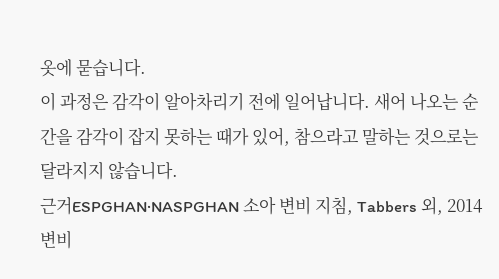옷에 묻습니다.
이 과정은 감각이 알아차리기 전에 일어납니다. 새어 나오는 순간을 감각이 잡지 못하는 때가 있어, 참으라고 말하는 것으로는 달라지지 않습니다.
근거ESPGHAN·NASPGHAN 소아 변비 지침, Tabbers 외, 2014
변비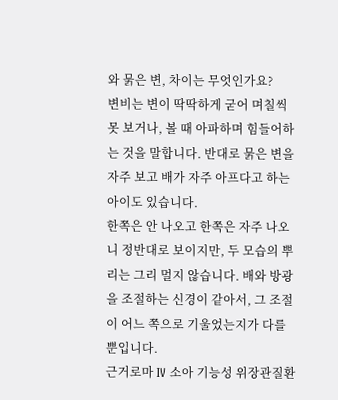와 묽은 변, 차이는 무엇인가요?
변비는 변이 딱딱하게 굳어 며칠씩 못 보거나, 볼 때 아파하며 힘들어하는 것을 말합니다. 반대로 묽은 변을 자주 보고 배가 자주 아프다고 하는 아이도 있습니다.
한쪽은 안 나오고 한쪽은 자주 나오니 정반대로 보이지만, 두 모습의 뿌리는 그리 멀지 않습니다. 배와 방광을 조절하는 신경이 같아서, 그 조절이 어느 쪽으로 기울었는지가 다를 뿐입니다.
근거로마 IV 소아 기능성 위장관질환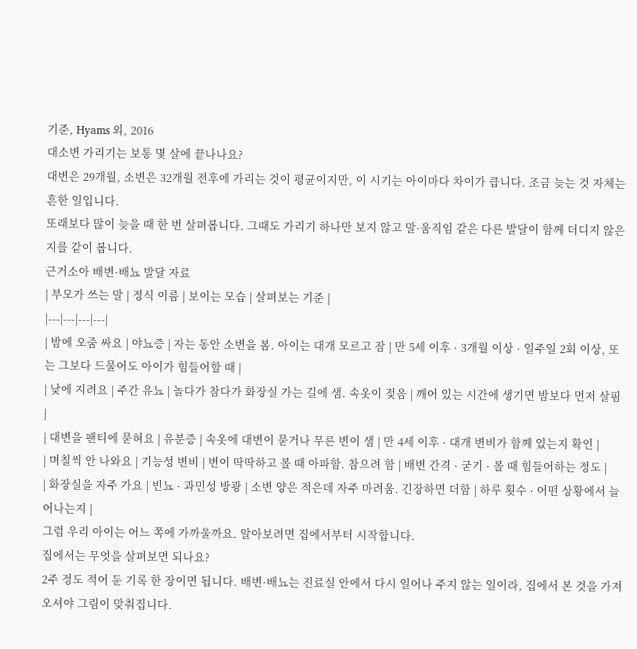기준, Hyams 외, 2016
대소변 가리기는 보통 몇 살에 끝나나요?
대변은 29개월, 소변은 32개월 전후에 가리는 것이 평균이지만, 이 시기는 아이마다 차이가 큽니다. 조금 늦는 것 자체는 흔한 일입니다.
또래보다 많이 늦을 때 한 번 살펴봅니다. 그때도 가리기 하나만 보지 않고 말·움직임 같은 다른 발달이 함께 더디지 않은지를 같이 봅니다.
근거소아 배변·배뇨 발달 자료
| 부모가 쓰는 말 | 정식 이름 | 보이는 모습 | 살펴보는 기준 |
|---|---|---|---|
| 밤에 오줌 싸요 | 야뇨증 | 자는 동안 소변을 봄. 아이는 대개 모르고 잠 | 만 5세 이후 · 3개월 이상 · 일주일 2회 이상, 또는 그보다 드물어도 아이가 힘들어할 때 |
| 낮에 지려요 | 주간 유뇨 | 놀다가 참다가 화장실 가는 길에 샘. 속옷이 젖음 | 깨어 있는 시간에 생기면 밤보다 먼저 살핌 |
| 대변을 팬티에 묻혀요 | 유분증 | 속옷에 대변이 묻거나 무른 변이 샘 | 만 4세 이후 · 대개 변비가 함께 있는지 확인 |
| 며칠씩 안 나와요 | 기능성 변비 | 변이 딱딱하고 볼 때 아파함. 참으려 함 | 배변 간격 · 굳기 · 볼 때 힘들어하는 정도 |
| 화장실을 자주 가요 | 빈뇨 · 과민성 방광 | 소변 양은 적은데 자주 마려움. 긴장하면 더함 | 하루 횟수 · 어떤 상황에서 늘어나는지 |
그럼 우리 아이는 어느 쪽에 가까울까요. 알아보려면 집에서부터 시작합니다.
집에서는 무엇을 살펴보면 되나요?
2주 정도 적어 둔 기록 한 장이면 됩니다. 배변·배뇨는 진료실 안에서 다시 일어나 주지 않는 일이라, 집에서 본 것을 가져오셔야 그림이 맞춰집니다.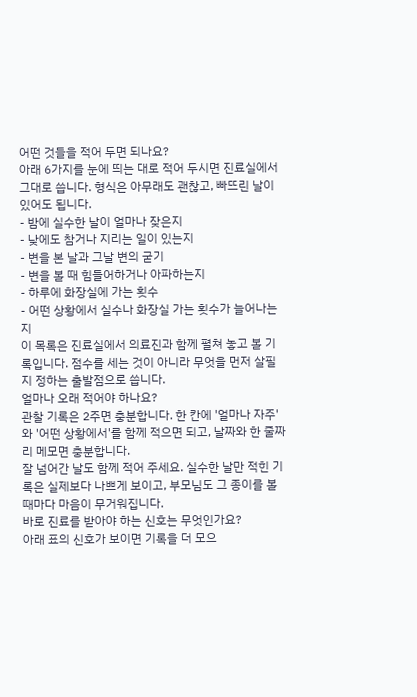어떤 것들을 적어 두면 되나요?
아래 6가지를 눈에 띄는 대로 적어 두시면 진료실에서 그대로 씁니다. 형식은 아무래도 괜찮고, 빠뜨린 날이 있어도 됩니다.
- 밤에 실수한 날이 얼마나 잦은지
- 낮에도 참거나 지리는 일이 있는지
- 변을 본 날과 그날 변의 굳기
- 변을 볼 때 힘들어하거나 아파하는지
- 하루에 화장실에 가는 횟수
- 어떤 상황에서 실수나 화장실 가는 횟수가 늘어나는지
이 목록은 진료실에서 의료진과 함께 펼쳐 놓고 볼 기록입니다. 점수를 세는 것이 아니라 무엇을 먼저 살필지 정하는 출발점으로 씁니다.
얼마나 오래 적어야 하나요?
관찰 기록은 2주면 충분합니다. 한 칸에 '얼마나 자주'와 '어떤 상황에서'를 함께 적으면 되고, 날짜와 한 줄짜리 메모면 충분합니다.
잘 넘어간 날도 함께 적어 주세요. 실수한 날만 적힌 기록은 실제보다 나쁘게 보이고, 부모님도 그 종이를 볼 때마다 마음이 무거워집니다.
바로 진료를 받아야 하는 신호는 무엇인가요?
아래 표의 신호가 보이면 기록을 더 모으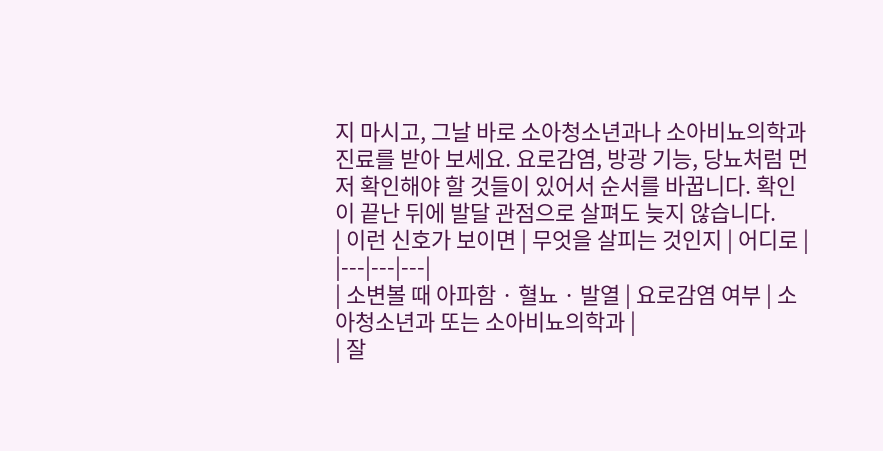지 마시고, 그날 바로 소아청소년과나 소아비뇨의학과 진료를 받아 보세요. 요로감염, 방광 기능, 당뇨처럼 먼저 확인해야 할 것들이 있어서 순서를 바꿉니다. 확인이 끝난 뒤에 발달 관점으로 살펴도 늦지 않습니다.
| 이런 신호가 보이면 | 무엇을 살피는 것인지 | 어디로 |
|---|---|---|
| 소변볼 때 아파함 · 혈뇨 · 발열 | 요로감염 여부 | 소아청소년과 또는 소아비뇨의학과 |
| 잘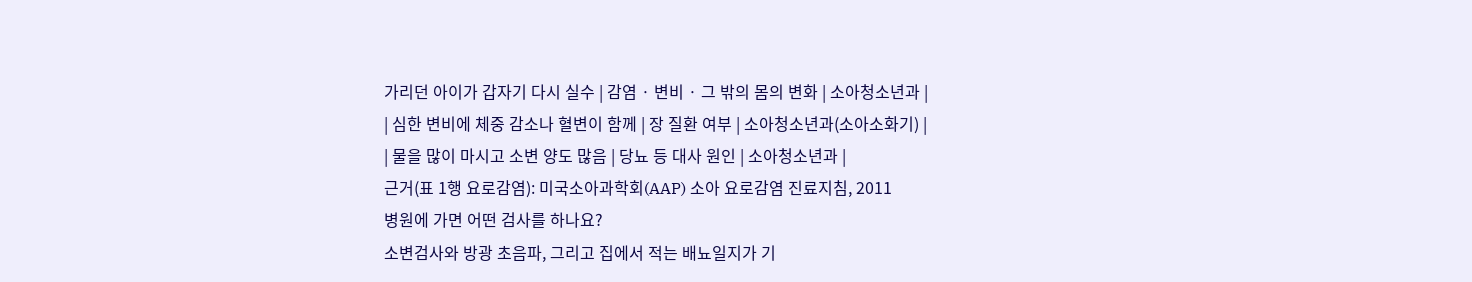가리던 아이가 갑자기 다시 실수 | 감염 · 변비 · 그 밖의 몸의 변화 | 소아청소년과 |
| 심한 변비에 체중 감소나 혈변이 함께 | 장 질환 여부 | 소아청소년과(소아소화기) |
| 물을 많이 마시고 소변 양도 많음 | 당뇨 등 대사 원인 | 소아청소년과 |
근거(표 1행 요로감염): 미국소아과학회(AAP) 소아 요로감염 진료지침, 2011
병원에 가면 어떤 검사를 하나요?
소변검사와 방광 초음파, 그리고 집에서 적는 배뇨일지가 기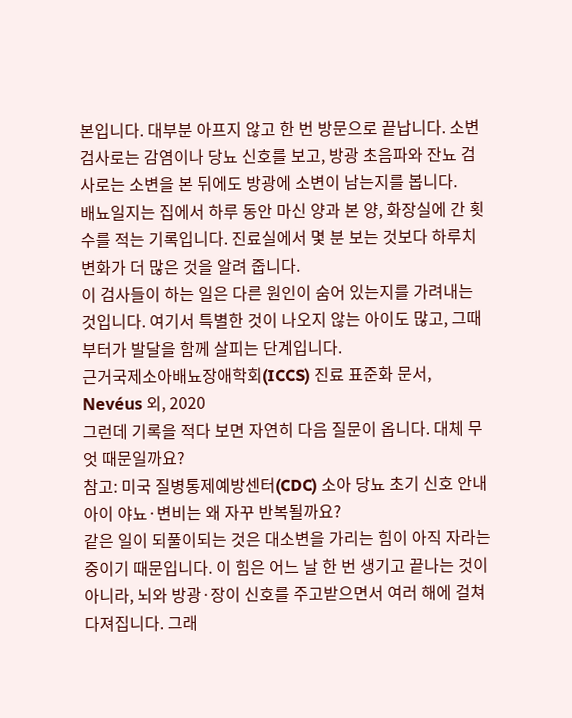본입니다. 대부분 아프지 않고 한 번 방문으로 끝납니다. 소변검사로는 감염이나 당뇨 신호를 보고, 방광 초음파와 잔뇨 검사로는 소변을 본 뒤에도 방광에 소변이 남는지를 봅니다.
배뇨일지는 집에서 하루 동안 마신 양과 본 양, 화장실에 간 횟수를 적는 기록입니다. 진료실에서 몇 분 보는 것보다 하루치 변화가 더 많은 것을 알려 줍니다.
이 검사들이 하는 일은 다른 원인이 숨어 있는지를 가려내는 것입니다. 여기서 특별한 것이 나오지 않는 아이도 많고, 그때부터가 발달을 함께 살피는 단계입니다.
근거국제소아배뇨장애학회(ICCS) 진료 표준화 문서, Nevéus 외, 2020
그런데 기록을 적다 보면 자연히 다음 질문이 옵니다. 대체 무엇 때문일까요?
참고: 미국 질병통제예방센터(CDC) 소아 당뇨 초기 신호 안내
아이 야뇨·변비는 왜 자꾸 반복될까요?
같은 일이 되풀이되는 것은 대소변을 가리는 힘이 아직 자라는 중이기 때문입니다. 이 힘은 어느 날 한 번 생기고 끝나는 것이 아니라, 뇌와 방광·장이 신호를 주고받으면서 여러 해에 걸쳐 다져집니다. 그래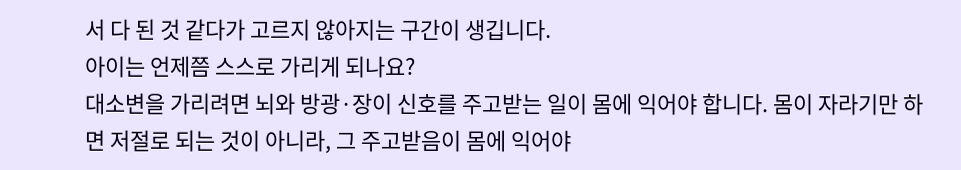서 다 된 것 같다가 고르지 않아지는 구간이 생깁니다.
아이는 언제쯤 스스로 가리게 되나요?
대소변을 가리려면 뇌와 방광·장이 신호를 주고받는 일이 몸에 익어야 합니다. 몸이 자라기만 하면 저절로 되는 것이 아니라, 그 주고받음이 몸에 익어야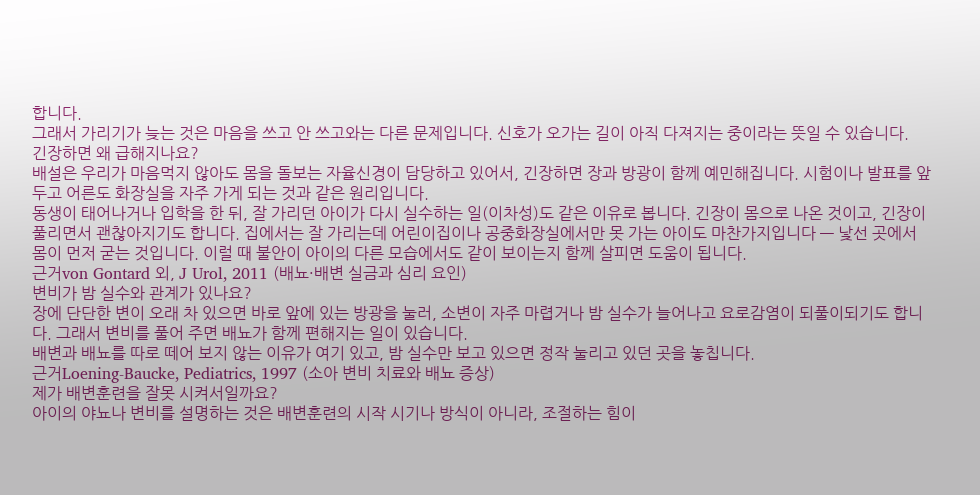합니다.
그래서 가리기가 늦는 것은 마음을 쓰고 안 쓰고와는 다른 문제입니다. 신호가 오가는 길이 아직 다져지는 중이라는 뜻일 수 있습니다.
긴장하면 왜 급해지나요?
배설은 우리가 마음먹지 않아도 몸을 돌보는 자율신경이 담당하고 있어서, 긴장하면 장과 방광이 함께 예민해집니다. 시험이나 발표를 앞두고 어른도 화장실을 자주 가게 되는 것과 같은 원리입니다.
동생이 태어나거나 입학을 한 뒤, 잘 가리던 아이가 다시 실수하는 일(이차성)도 같은 이유로 봅니다. 긴장이 몸으로 나온 것이고, 긴장이 풀리면서 괜찮아지기도 합니다. 집에서는 잘 가리는데 어린이집이나 공중화장실에서만 못 가는 아이도 마찬가지입니다 — 낯선 곳에서 몸이 먼저 굳는 것입니다. 이럴 때 불안이 아이의 다른 모습에서도 같이 보이는지 함께 살피면 도움이 됩니다.
근거von Gontard 외, J Urol, 2011 (배뇨·배변 실금과 심리 요인)
변비가 밤 실수와 관계가 있나요?
장에 단단한 변이 오래 차 있으면 바로 앞에 있는 방광을 눌러, 소변이 자주 마렵거나 밤 실수가 늘어나고 요로감염이 되풀이되기도 합니다. 그래서 변비를 풀어 주면 배뇨가 함께 편해지는 일이 있습니다.
배변과 배뇨를 따로 떼어 보지 않는 이유가 여기 있고, 밤 실수만 보고 있으면 정작 눌리고 있던 곳을 놓칩니다.
근거Loening-Baucke, Pediatrics, 1997 (소아 변비 치료와 배뇨 증상)
제가 배변훈련을 잘못 시켜서일까요?
아이의 야뇨나 변비를 설명하는 것은 배변훈련의 시작 시기나 방식이 아니라, 조절하는 힘이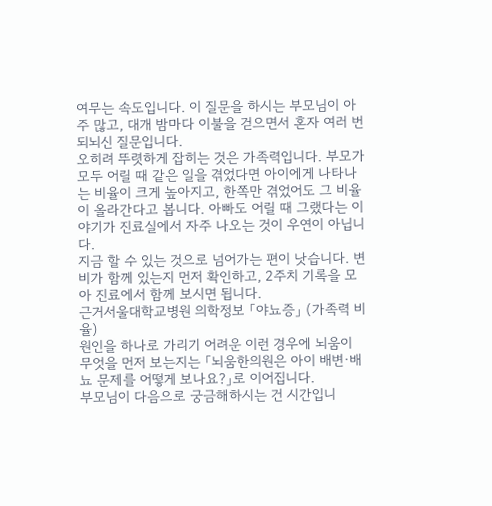여무는 속도입니다. 이 질문을 하시는 부모님이 아주 많고, 대개 밤마다 이불을 걷으면서 혼자 여러 번 되뇌신 질문입니다.
오히려 뚜렷하게 잡히는 것은 가족력입니다. 부모가 모두 어릴 때 같은 일을 겪었다면 아이에게 나타나는 비율이 크게 높아지고, 한쪽만 겪었어도 그 비율이 올라간다고 봅니다. 아빠도 어릴 때 그랬다는 이야기가 진료실에서 자주 나오는 것이 우연이 아닙니다.
지금 할 수 있는 것으로 넘어가는 편이 낫습니다. 변비가 함께 있는지 먼저 확인하고, 2주치 기록을 모아 진료에서 함께 보시면 됩니다.
근거서울대학교병원 의학정보 「야뇨증」 (가족력 비율)
원인을 하나로 가리기 어려운 이런 경우에 뇌움이 무엇을 먼저 보는지는 「뇌움한의원은 아이 배변·배뇨 문제를 어떻게 보나요?」로 이어집니다.
부모님이 다음으로 궁금해하시는 건 시간입니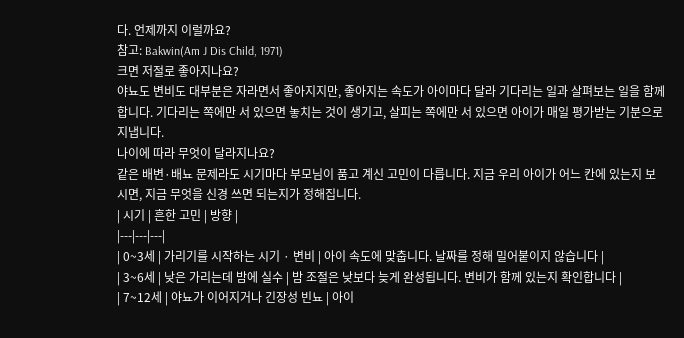다. 언제까지 이럴까요?
참고: Bakwin(Am J Dis Child, 1971)
크면 저절로 좋아지나요?
야뇨도 변비도 대부분은 자라면서 좋아지지만, 좋아지는 속도가 아이마다 달라 기다리는 일과 살펴보는 일을 함께 합니다. 기다리는 쪽에만 서 있으면 놓치는 것이 생기고, 살피는 쪽에만 서 있으면 아이가 매일 평가받는 기분으로 지냅니다.
나이에 따라 무엇이 달라지나요?
같은 배변·배뇨 문제라도 시기마다 부모님이 품고 계신 고민이 다릅니다. 지금 우리 아이가 어느 칸에 있는지 보시면, 지금 무엇을 신경 쓰면 되는지가 정해집니다.
| 시기 | 흔한 고민 | 방향 |
|---|---|---|
| 0~3세 | 가리기를 시작하는 시기 · 변비 | 아이 속도에 맞춥니다. 날짜를 정해 밀어붙이지 않습니다 |
| 3~6세 | 낮은 가리는데 밤에 실수 | 밤 조절은 낮보다 늦게 완성됩니다. 변비가 함께 있는지 확인합니다 |
| 7~12세 | 야뇨가 이어지거나 긴장성 빈뇨 | 아이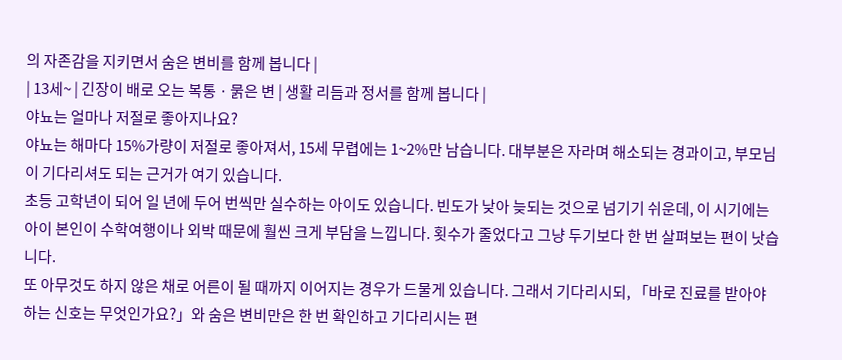의 자존감을 지키면서 숨은 변비를 함께 봅니다 |
| 13세~ | 긴장이 배로 오는 복통 · 묽은 변 | 생활 리듬과 정서를 함께 봅니다 |
야뇨는 얼마나 저절로 좋아지나요?
야뇨는 해마다 15%가량이 저절로 좋아져서, 15세 무렵에는 1~2%만 남습니다. 대부분은 자라며 해소되는 경과이고, 부모님이 기다리셔도 되는 근거가 여기 있습니다.
초등 고학년이 되어 일 년에 두어 번씩만 실수하는 아이도 있습니다. 빈도가 낮아 늦되는 것으로 넘기기 쉬운데, 이 시기에는 아이 본인이 수학여행이나 외박 때문에 훨씬 크게 부담을 느낍니다. 횟수가 줄었다고 그냥 두기보다 한 번 살펴보는 편이 낫습니다.
또 아무것도 하지 않은 채로 어른이 될 때까지 이어지는 경우가 드물게 있습니다. 그래서 기다리시되, 「바로 진료를 받아야 하는 신호는 무엇인가요?」와 숨은 변비만은 한 번 확인하고 기다리시는 편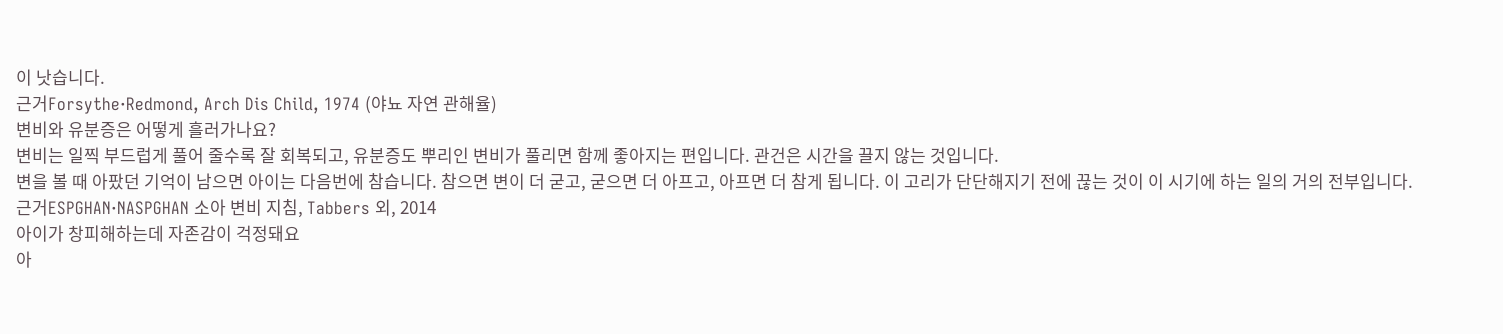이 낫습니다.
근거Forsythe·Redmond, Arch Dis Child, 1974 (야뇨 자연 관해율)
변비와 유분증은 어떻게 흘러가나요?
변비는 일찍 부드럽게 풀어 줄수록 잘 회복되고, 유분증도 뿌리인 변비가 풀리면 함께 좋아지는 편입니다. 관건은 시간을 끌지 않는 것입니다.
변을 볼 때 아팠던 기억이 남으면 아이는 다음번에 참습니다. 참으면 변이 더 굳고, 굳으면 더 아프고, 아프면 더 참게 됩니다. 이 고리가 단단해지기 전에 끊는 것이 이 시기에 하는 일의 거의 전부입니다.
근거ESPGHAN·NASPGHAN 소아 변비 지침, Tabbers 외, 2014
아이가 창피해하는데 자존감이 걱정돼요
아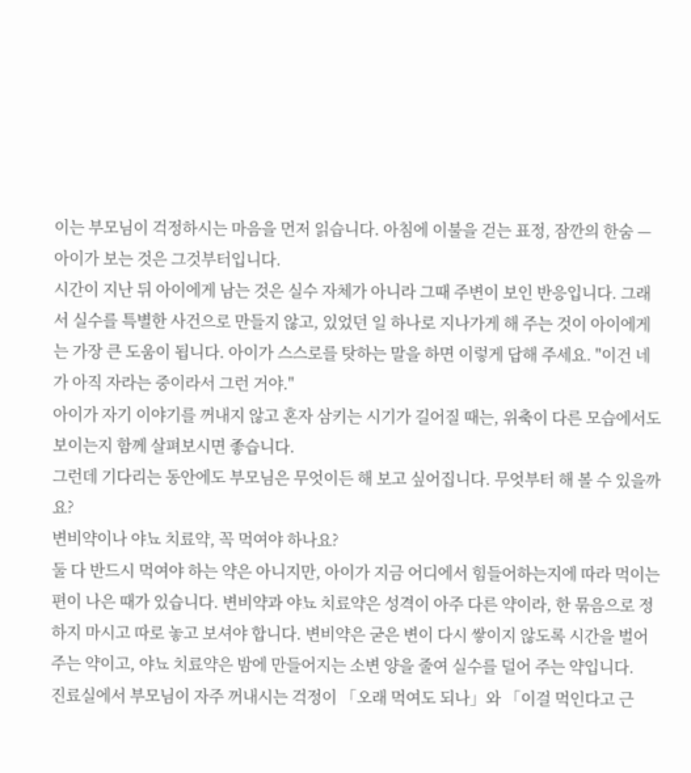이는 부모님이 걱정하시는 마음을 먼저 읽습니다. 아침에 이불을 걷는 표정, 잠깐의 한숨 — 아이가 보는 것은 그것부터입니다.
시간이 지난 뒤 아이에게 남는 것은 실수 자체가 아니라 그때 주변이 보인 반응입니다. 그래서 실수를 특별한 사건으로 만들지 않고, 있었던 일 하나로 지나가게 해 주는 것이 아이에게는 가장 큰 도움이 됩니다. 아이가 스스로를 탓하는 말을 하면 이렇게 답해 주세요. "이건 네가 아직 자라는 중이라서 그런 거야."
아이가 자기 이야기를 꺼내지 않고 혼자 삼키는 시기가 길어질 때는, 위축이 다른 모습에서도 보이는지 함께 살펴보시면 좋습니다.
그런데 기다리는 동안에도 부모님은 무엇이든 해 보고 싶어집니다. 무엇부터 해 볼 수 있을까요?
변비약이나 야뇨 치료약, 꼭 먹여야 하나요?
둘 다 반드시 먹여야 하는 약은 아니지만, 아이가 지금 어디에서 힘들어하는지에 따라 먹이는 편이 나은 때가 있습니다. 변비약과 야뇨 치료약은 성격이 아주 다른 약이라, 한 묶음으로 정하지 마시고 따로 놓고 보셔야 합니다. 변비약은 굳은 변이 다시 쌓이지 않도록 시간을 벌어 주는 약이고, 야뇨 치료약은 밤에 만들어지는 소변 양을 줄여 실수를 덜어 주는 약입니다.
진료실에서 부모님이 자주 꺼내시는 걱정이 「오래 먹여도 되나」와 「이걸 먹인다고 근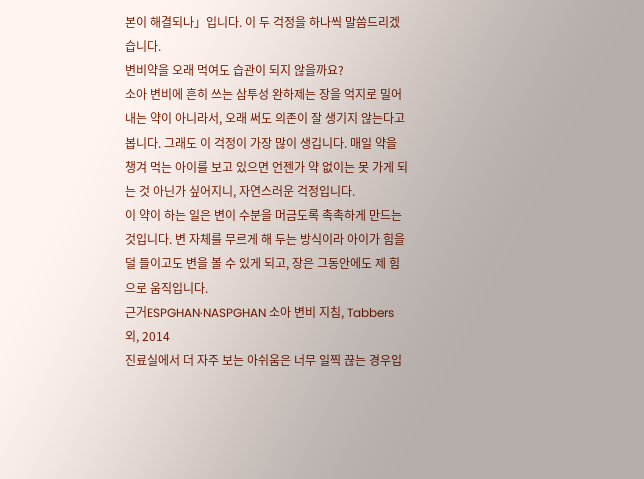본이 해결되나」입니다. 이 두 걱정을 하나씩 말씀드리겠습니다.
변비약을 오래 먹여도 습관이 되지 않을까요?
소아 변비에 흔히 쓰는 삼투성 완하제는 장을 억지로 밀어내는 약이 아니라서, 오래 써도 의존이 잘 생기지 않는다고 봅니다. 그래도 이 걱정이 가장 많이 생깁니다. 매일 약을 챙겨 먹는 아이를 보고 있으면 언젠가 약 없이는 못 가게 되는 것 아닌가 싶어지니, 자연스러운 걱정입니다.
이 약이 하는 일은 변이 수분을 머금도록 촉촉하게 만드는 것입니다. 변 자체를 무르게 해 두는 방식이라 아이가 힘을 덜 들이고도 변을 볼 수 있게 되고, 장은 그동안에도 제 힘으로 움직입니다.
근거ESPGHAN·NASPGHAN 소아 변비 지침, Tabbers 외, 2014
진료실에서 더 자주 보는 아쉬움은 너무 일찍 끊는 경우입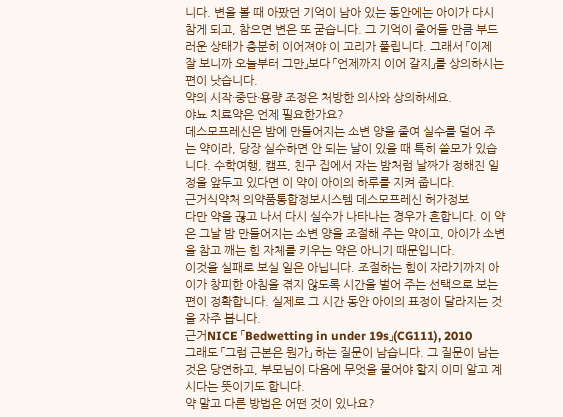니다. 변을 볼 때 아팠던 기억이 남아 있는 동안에는 아이가 다시 참게 되고, 참으면 변은 또 굳습니다. 그 기억이 줄어들 만큼 부드러운 상태가 충분히 이어져야 이 고리가 풀립니다. 그래서 「이제 잘 보니까 오늘부터 그만」보다 「언제까지 이어 갈지」를 상의하시는 편이 낫습니다.
약의 시작·중단·용량 조정은 처방한 의사와 상의하세요.
야뇨 치료약은 언제 필요한가요?
데스모프레신은 밤에 만들어지는 소변 양을 줄여 실수를 덜어 주는 약이라, 당장 실수하면 안 되는 날이 있을 때 특히 쓸모가 있습니다. 수학여행, 캠프, 친구 집에서 자는 밤처럼 날짜가 정해진 일정을 앞두고 있다면 이 약이 아이의 하루를 지켜 줍니다.
근거식약처 의약품통합정보시스템 데스모프레신 허가정보
다만 약을 끊고 나서 다시 실수가 나타나는 경우가 흔합니다. 이 약은 그날 밤 만들어지는 소변 양을 조절해 주는 약이고, 아이가 소변을 참고 깨는 힘 자체를 키우는 약은 아니기 때문입니다.
이것을 실패로 보실 일은 아닙니다. 조절하는 힘이 자라기까지 아이가 창피한 아침을 겪지 않도록 시간을 벌어 주는 선택으로 보는 편이 정확합니다. 실제로 그 시간 동안 아이의 표정이 달라지는 것을 자주 봅니다.
근거NICE 「Bedwetting in under 19s」(CG111), 2010
그래도 「그럼 근본은 뭔가」 하는 질문이 남습니다. 그 질문이 남는 것은 당연하고, 부모님이 다음에 무엇을 물어야 할지 이미 알고 계시다는 뜻이기도 합니다.
약 말고 다른 방법은 어떤 것이 있나요?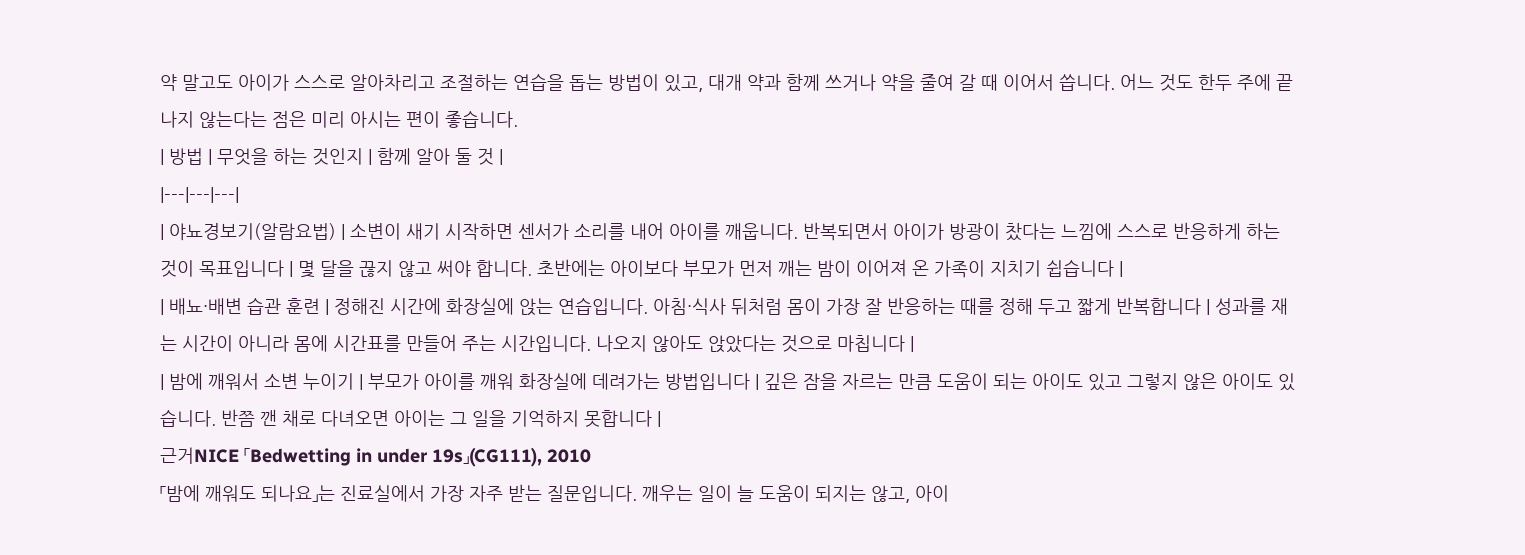약 말고도 아이가 스스로 알아차리고 조절하는 연습을 돕는 방법이 있고, 대개 약과 함께 쓰거나 약을 줄여 갈 때 이어서 씁니다. 어느 것도 한두 주에 끝나지 않는다는 점은 미리 아시는 편이 좋습니다.
| 방법 | 무엇을 하는 것인지 | 함께 알아 둘 것 |
|---|---|---|
| 야뇨경보기(알람요법) | 소변이 새기 시작하면 센서가 소리를 내어 아이를 깨웁니다. 반복되면서 아이가 방광이 찼다는 느낌에 스스로 반응하게 하는 것이 목표입니다 | 몇 달을 끊지 않고 써야 합니다. 초반에는 아이보다 부모가 먼저 깨는 밤이 이어져 온 가족이 지치기 쉽습니다 |
| 배뇨·배변 습관 훈련 | 정해진 시간에 화장실에 앉는 연습입니다. 아침·식사 뒤처럼 몸이 가장 잘 반응하는 때를 정해 두고 짧게 반복합니다 | 성과를 재는 시간이 아니라 몸에 시간표를 만들어 주는 시간입니다. 나오지 않아도 앉았다는 것으로 마칩니다 |
| 밤에 깨워서 소변 누이기 | 부모가 아이를 깨워 화장실에 데려가는 방법입니다 | 깊은 잠을 자르는 만큼 도움이 되는 아이도 있고 그렇지 않은 아이도 있습니다. 반쯤 깬 채로 다녀오면 아이는 그 일을 기억하지 못합니다 |
근거NICE 「Bedwetting in under 19s」(CG111), 2010
「밤에 깨워도 되나요」는 진료실에서 가장 자주 받는 질문입니다. 깨우는 일이 늘 도움이 되지는 않고, 아이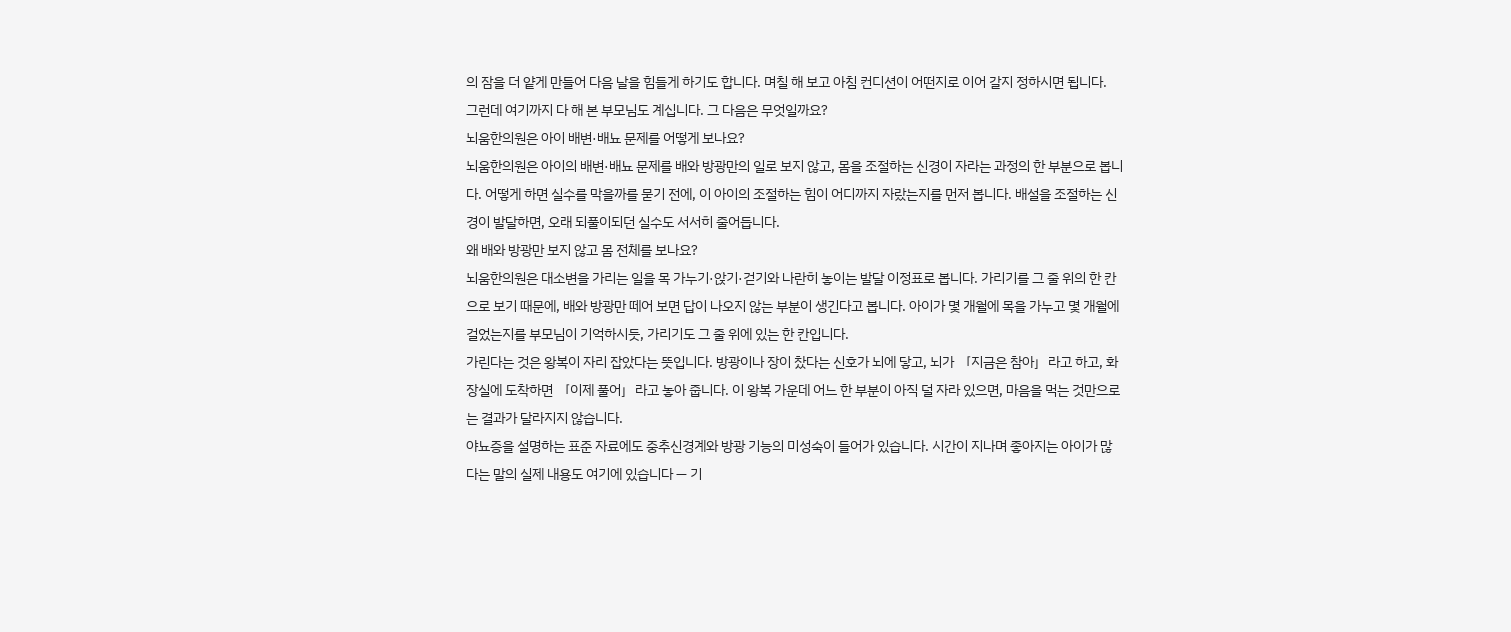의 잠을 더 얕게 만들어 다음 날을 힘들게 하기도 합니다. 며칠 해 보고 아침 컨디션이 어떤지로 이어 갈지 정하시면 됩니다.
그런데 여기까지 다 해 본 부모님도 계십니다. 그 다음은 무엇일까요?
뇌움한의원은 아이 배변·배뇨 문제를 어떻게 보나요?
뇌움한의원은 아이의 배변·배뇨 문제를 배와 방광만의 일로 보지 않고, 몸을 조절하는 신경이 자라는 과정의 한 부분으로 봅니다. 어떻게 하면 실수를 막을까를 묻기 전에, 이 아이의 조절하는 힘이 어디까지 자랐는지를 먼저 봅니다. 배설을 조절하는 신경이 발달하면, 오래 되풀이되던 실수도 서서히 줄어듭니다.
왜 배와 방광만 보지 않고 몸 전체를 보나요?
뇌움한의원은 대소변을 가리는 일을 목 가누기·앉기·걷기와 나란히 놓이는 발달 이정표로 봅니다. 가리기를 그 줄 위의 한 칸으로 보기 때문에, 배와 방광만 떼어 보면 답이 나오지 않는 부분이 생긴다고 봅니다. 아이가 몇 개월에 목을 가누고 몇 개월에 걸었는지를 부모님이 기억하시듯, 가리기도 그 줄 위에 있는 한 칸입니다.
가린다는 것은 왕복이 자리 잡았다는 뜻입니다. 방광이나 장이 찼다는 신호가 뇌에 닿고, 뇌가 「지금은 참아」라고 하고, 화장실에 도착하면 「이제 풀어」라고 놓아 줍니다. 이 왕복 가운데 어느 한 부분이 아직 덜 자라 있으면, 마음을 먹는 것만으로는 결과가 달라지지 않습니다.
야뇨증을 설명하는 표준 자료에도 중추신경계와 방광 기능의 미성숙이 들어가 있습니다. 시간이 지나며 좋아지는 아이가 많다는 말의 실제 내용도 여기에 있습니다 — 기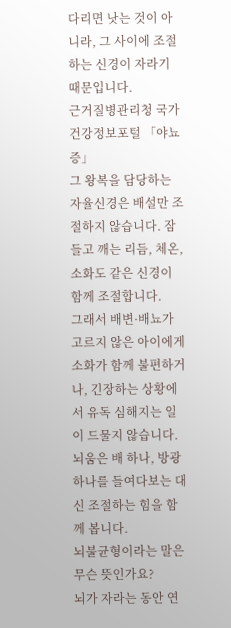다리면 낫는 것이 아니라, 그 사이에 조절하는 신경이 자라기 때문입니다.
근거질병관리청 국가건강정보포털 「야뇨증」
그 왕복을 담당하는 자율신경은 배설만 조절하지 않습니다. 잠들고 깨는 리듬, 체온, 소화도 같은 신경이 함께 조절합니다.
그래서 배변·배뇨가 고르지 않은 아이에게 소화가 함께 불편하거나, 긴장하는 상황에서 유독 심해지는 일이 드물지 않습니다. 뇌움은 배 하나, 방광 하나를 들여다보는 대신 조절하는 힘을 함께 봅니다.
뇌불균형이라는 말은 무슨 뜻인가요?
뇌가 자라는 동안 연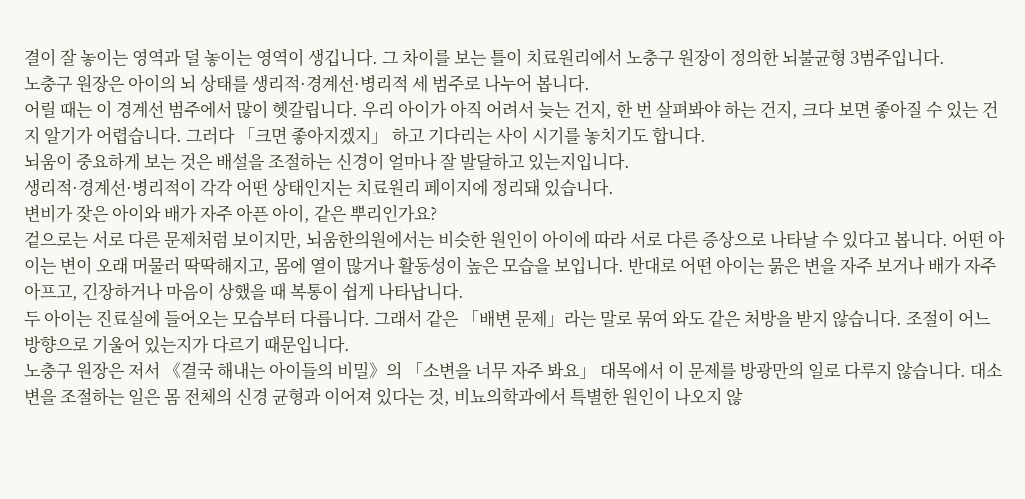결이 잘 놓이는 영역과 덜 놓이는 영역이 생깁니다. 그 차이를 보는 틀이 치료원리에서 노충구 원장이 정의한 뇌불균형 3범주입니다.
노충구 원장은 아이의 뇌 상태를 생리적·경계선·병리적 세 범주로 나누어 봅니다.
어릴 때는 이 경계선 범주에서 많이 헷갈립니다. 우리 아이가 아직 어려서 늦는 건지, 한 번 살펴봐야 하는 건지, 크다 보면 좋아질 수 있는 건지 알기가 어렵습니다. 그러다 「크면 좋아지겠지」 하고 기다리는 사이 시기를 놓치기도 합니다.
뇌움이 중요하게 보는 것은 배설을 조절하는 신경이 얼마나 잘 발달하고 있는지입니다.
생리적·경계선·병리적이 각각 어떤 상태인지는 치료원리 페이지에 정리돼 있습니다.
변비가 잦은 아이와 배가 자주 아픈 아이, 같은 뿌리인가요?
겉으로는 서로 다른 문제처럼 보이지만, 뇌움한의원에서는 비슷한 원인이 아이에 따라 서로 다른 증상으로 나타날 수 있다고 봅니다. 어떤 아이는 변이 오래 머물러 딱딱해지고, 몸에 열이 많거나 활동성이 높은 모습을 보입니다. 반대로 어떤 아이는 묽은 변을 자주 보거나 배가 자주 아프고, 긴장하거나 마음이 상했을 때 복통이 쉽게 나타납니다.
두 아이는 진료실에 들어오는 모습부터 다릅니다. 그래서 같은 「배변 문제」라는 말로 묶여 와도 같은 처방을 받지 않습니다. 조절이 어느 방향으로 기울어 있는지가 다르기 때문입니다.
노충구 원장은 저서 《결국 해내는 아이들의 비밀》의 「소변을 너무 자주 봐요」 대목에서 이 문제를 방광만의 일로 다루지 않습니다. 대소변을 조절하는 일은 몸 전체의 신경 균형과 이어져 있다는 것, 비뇨의학과에서 특별한 원인이 나오지 않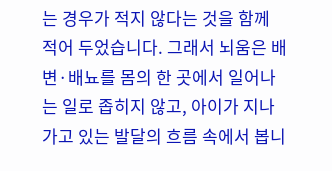는 경우가 적지 않다는 것을 함께 적어 두었습니다. 그래서 뇌움은 배변·배뇨를 몸의 한 곳에서 일어나는 일로 좁히지 않고, 아이가 지나가고 있는 발달의 흐름 속에서 봅니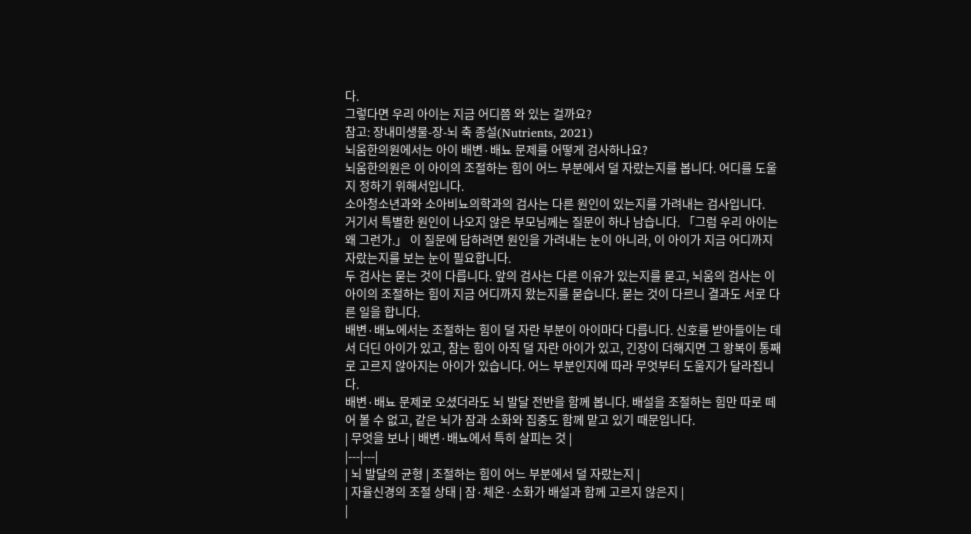다.
그렇다면 우리 아이는 지금 어디쯤 와 있는 걸까요?
참고: 장내미생물-장-뇌 축 종설(Nutrients, 2021)
뇌움한의원에서는 아이 배변·배뇨 문제를 어떻게 검사하나요?
뇌움한의원은 이 아이의 조절하는 힘이 어느 부분에서 덜 자랐는지를 봅니다. 어디를 도울지 정하기 위해서입니다.
소아청소년과와 소아비뇨의학과의 검사는 다른 원인이 있는지를 가려내는 검사입니다.
거기서 특별한 원인이 나오지 않은 부모님께는 질문이 하나 남습니다. 「그럼 우리 아이는 왜 그런가.」 이 질문에 답하려면 원인을 가려내는 눈이 아니라, 이 아이가 지금 어디까지 자랐는지를 보는 눈이 필요합니다.
두 검사는 묻는 것이 다릅니다. 앞의 검사는 다른 이유가 있는지를 묻고, 뇌움의 검사는 이 아이의 조절하는 힘이 지금 어디까지 왔는지를 묻습니다. 묻는 것이 다르니 결과도 서로 다른 일을 합니다.
배변·배뇨에서는 조절하는 힘이 덜 자란 부분이 아이마다 다릅니다. 신호를 받아들이는 데서 더딘 아이가 있고, 참는 힘이 아직 덜 자란 아이가 있고, 긴장이 더해지면 그 왕복이 통째로 고르지 않아지는 아이가 있습니다. 어느 부분인지에 따라 무엇부터 도울지가 달라집니다.
배변·배뇨 문제로 오셨더라도 뇌 발달 전반을 함께 봅니다. 배설을 조절하는 힘만 따로 떼어 볼 수 없고, 같은 뇌가 잠과 소화와 집중도 함께 맡고 있기 때문입니다.
| 무엇을 보나 | 배변·배뇨에서 특히 살피는 것 |
|---|---|
| 뇌 발달의 균형 | 조절하는 힘이 어느 부분에서 덜 자랐는지 |
| 자율신경의 조절 상태 | 잠·체온·소화가 배설과 함께 고르지 않은지 |
|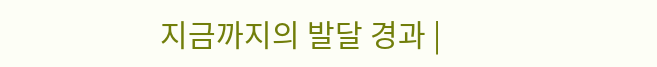지금까지의 발달 경과 |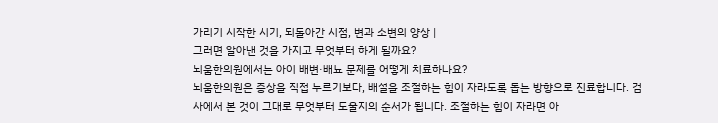가리기 시작한 시기, 되돌아간 시점, 변과 소변의 양상 |
그러면 알아낸 것을 가지고 무엇부터 하게 될까요?
뇌움한의원에서는 아이 배변·배뇨 문제를 어떻게 치료하나요?
뇌움한의원은 증상을 직접 누르기보다, 배설을 조절하는 힘이 자라도록 돕는 방향으로 진료합니다. 검사에서 본 것이 그대로 무엇부터 도울지의 순서가 됩니다. 조절하는 힘이 자라면 아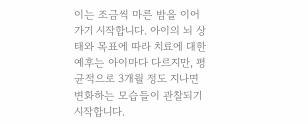이는 조금씩 마른 밤을 이어 가기 시작합니다. 아이의 뇌 상태와 목표에 따라 치료에 대한 예후는 아이마다 다르지만, 평균적으로 3개월 정도 지나면 변화하는 모습들이 관찰되기 시작합니다.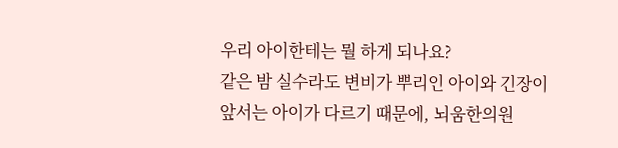우리 아이한테는 뭘 하게 되나요?
같은 밤 실수라도 변비가 뿌리인 아이와 긴장이 앞서는 아이가 다르기 때문에, 뇌움한의원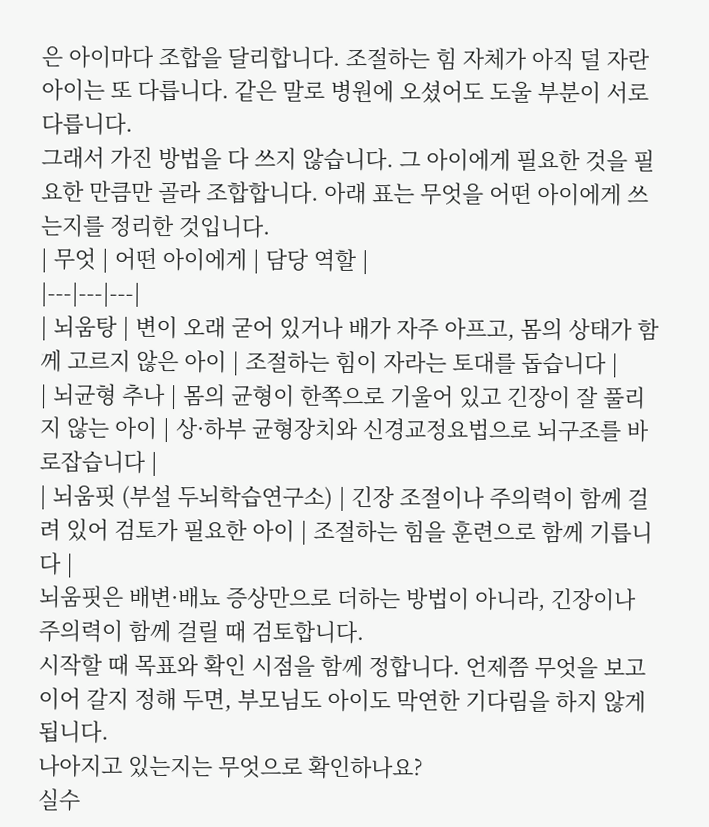은 아이마다 조합을 달리합니다. 조절하는 힘 자체가 아직 덜 자란 아이는 또 다릅니다. 같은 말로 병원에 오셨어도 도울 부분이 서로 다릅니다.
그래서 가진 방법을 다 쓰지 않습니다. 그 아이에게 필요한 것을 필요한 만큼만 골라 조합합니다. 아래 표는 무엇을 어떤 아이에게 쓰는지를 정리한 것입니다.
| 무엇 | 어떤 아이에게 | 담당 역할 |
|---|---|---|
| 뇌움탕 | 변이 오래 굳어 있거나 배가 자주 아프고, 몸의 상태가 함께 고르지 않은 아이 | 조절하는 힘이 자라는 토대를 돕습니다 |
| 뇌균형 추나 | 몸의 균형이 한쪽으로 기울어 있고 긴장이 잘 풀리지 않는 아이 | 상·하부 균형장치와 신경교정요법으로 뇌구조를 바로잡습니다 |
| 뇌움핏 (부설 두뇌학습연구소) | 긴장 조절이나 주의력이 함께 걸려 있어 검토가 필요한 아이 | 조절하는 힘을 훈련으로 함께 기릅니다 |
뇌움핏은 배변·배뇨 증상만으로 더하는 방법이 아니라, 긴장이나 주의력이 함께 걸릴 때 검토합니다.
시작할 때 목표와 확인 시점을 함께 정합니다. 언제쯤 무엇을 보고 이어 갈지 정해 두면, 부모님도 아이도 막연한 기다림을 하지 않게 됩니다.
나아지고 있는지는 무엇으로 확인하나요?
실수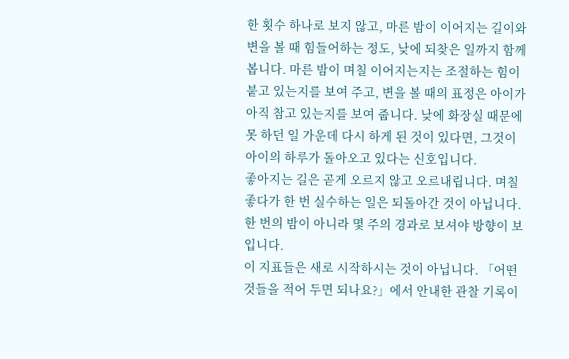한 횟수 하나로 보지 않고, 마른 밤이 이어지는 길이와 변을 볼 때 힘들어하는 정도, 낮에 되찾은 일까지 함께 봅니다. 마른 밤이 며칠 이어지는지는 조절하는 힘이 붙고 있는지를 보여 주고, 변을 볼 때의 표정은 아이가 아직 참고 있는지를 보여 줍니다. 낮에 화장실 때문에 못 하던 일 가운데 다시 하게 된 것이 있다면, 그것이 아이의 하루가 돌아오고 있다는 신호입니다.
좋아지는 길은 곧게 오르지 않고 오르내립니다. 며칠 좋다가 한 번 실수하는 일은 되돌아간 것이 아닙니다. 한 번의 밤이 아니라 몇 주의 경과로 보셔야 방향이 보입니다.
이 지표들은 새로 시작하시는 것이 아닙니다. 「어떤 것들을 적어 두면 되나요?」에서 안내한 관찰 기록이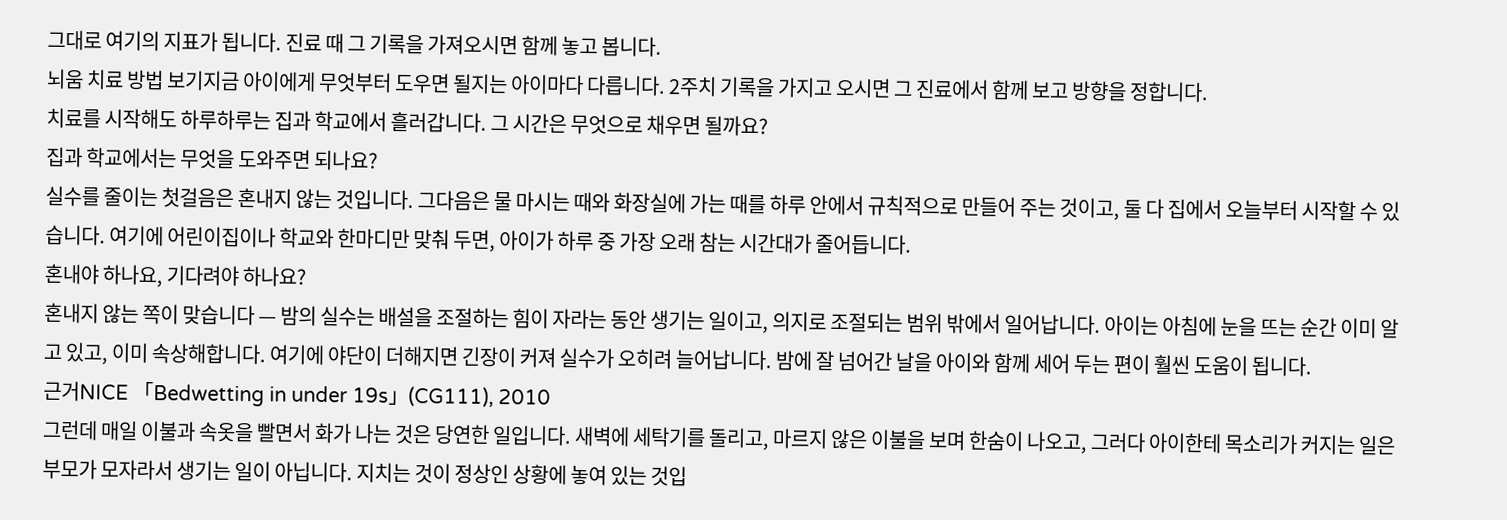그대로 여기의 지표가 됩니다. 진료 때 그 기록을 가져오시면 함께 놓고 봅니다.
뇌움 치료 방법 보기지금 아이에게 무엇부터 도우면 될지는 아이마다 다릅니다. 2주치 기록을 가지고 오시면 그 진료에서 함께 보고 방향을 정합니다.
치료를 시작해도 하루하루는 집과 학교에서 흘러갑니다. 그 시간은 무엇으로 채우면 될까요?
집과 학교에서는 무엇을 도와주면 되나요?
실수를 줄이는 첫걸음은 혼내지 않는 것입니다. 그다음은 물 마시는 때와 화장실에 가는 때를 하루 안에서 규칙적으로 만들어 주는 것이고, 둘 다 집에서 오늘부터 시작할 수 있습니다. 여기에 어린이집이나 학교와 한마디만 맞춰 두면, 아이가 하루 중 가장 오래 참는 시간대가 줄어듭니다.
혼내야 하나요, 기다려야 하나요?
혼내지 않는 쪽이 맞습니다 — 밤의 실수는 배설을 조절하는 힘이 자라는 동안 생기는 일이고, 의지로 조절되는 범위 밖에서 일어납니다. 아이는 아침에 눈을 뜨는 순간 이미 알고 있고, 이미 속상해합니다. 여기에 야단이 더해지면 긴장이 커져 실수가 오히려 늘어납니다. 밤에 잘 넘어간 날을 아이와 함께 세어 두는 편이 훨씬 도움이 됩니다.
근거NICE 「Bedwetting in under 19s」(CG111), 2010
그런데 매일 이불과 속옷을 빨면서 화가 나는 것은 당연한 일입니다. 새벽에 세탁기를 돌리고, 마르지 않은 이불을 보며 한숨이 나오고, 그러다 아이한테 목소리가 커지는 일은 부모가 모자라서 생기는 일이 아닙니다. 지치는 것이 정상인 상황에 놓여 있는 것입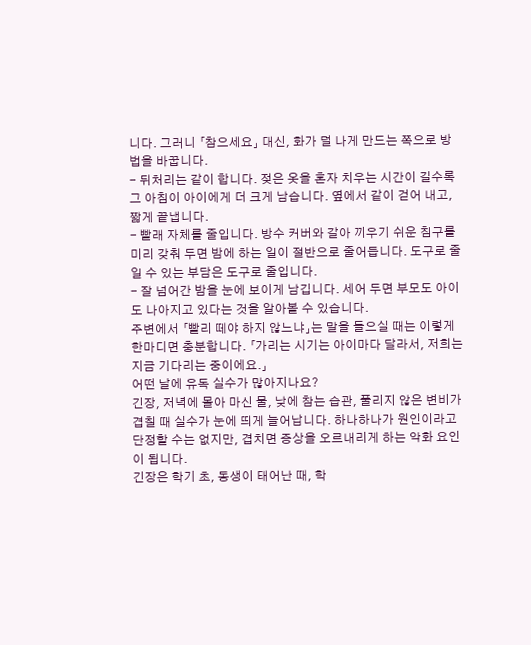니다. 그러니 「참으세요」 대신, 화가 덜 나게 만드는 쪽으로 방법을 바꿉니다.
- 뒤처리는 같이 합니다. 젖은 옷을 혼자 치우는 시간이 길수록 그 아침이 아이에게 더 크게 남습니다. 옆에서 같이 걷어 내고, 짧게 끝냅니다.
- 빨래 자체를 줄입니다. 방수 커버와 갈아 끼우기 쉬운 침구를 미리 갖춰 두면 밤에 하는 일이 절반으로 줄어듭니다. 도구로 줄일 수 있는 부담은 도구로 줄입니다.
- 잘 넘어간 밤을 눈에 보이게 남깁니다. 세어 두면 부모도 아이도 나아지고 있다는 것을 알아볼 수 있습니다.
주변에서 「빨리 떼야 하지 않느냐」는 말을 들으실 때는 이렇게 한마디면 충분합니다. 「가리는 시기는 아이마다 달라서, 저희는 지금 기다리는 중이에요.」
어떤 날에 유독 실수가 많아지나요?
긴장, 저녁에 몰아 마신 물, 낮에 참는 습관, 풀리지 않은 변비가 겹칠 때 실수가 눈에 띄게 늘어납니다. 하나하나가 원인이라고 단정할 수는 없지만, 겹치면 증상을 오르내리게 하는 악화 요인이 됩니다.
긴장은 학기 초, 동생이 태어난 때, 학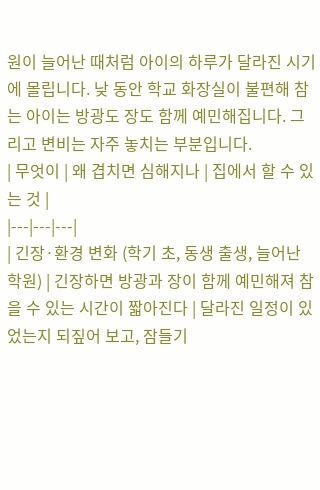원이 늘어난 때처럼 아이의 하루가 달라진 시기에 몰립니다. 낮 동안 학교 화장실이 불편해 참는 아이는 방광도 장도 함께 예민해집니다. 그리고 변비는 자주 놓치는 부분입니다.
| 무엇이 | 왜 겹치면 심해지나 | 집에서 할 수 있는 것 |
|---|---|---|
| 긴장·환경 변화 (학기 초, 동생 출생, 늘어난 학원) | 긴장하면 방광과 장이 함께 예민해져 참을 수 있는 시간이 짧아진다 | 달라진 일정이 있었는지 되짚어 보고, 잠들기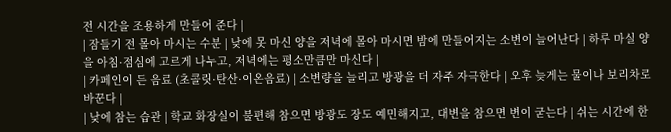전 시간을 조용하게 만들어 준다 |
| 잠들기 전 몰아 마시는 수분 | 낮에 못 마신 양을 저녁에 몰아 마시면 밤에 만들어지는 소변이 늘어난다 | 하루 마실 양을 아침·점심에 고르게 나누고, 저녁에는 평소만큼만 마신다 |
| 카페인이 든 음료 (초콜릿·탄산·이온음료) | 소변량을 늘리고 방광을 더 자주 자극한다 | 오후 늦게는 물이나 보리차로 바꾼다 |
| 낮에 참는 습관 | 학교 화장실이 불편해 참으면 방광도 장도 예민해지고, 대변을 참으면 변이 굳는다 | 쉬는 시간에 한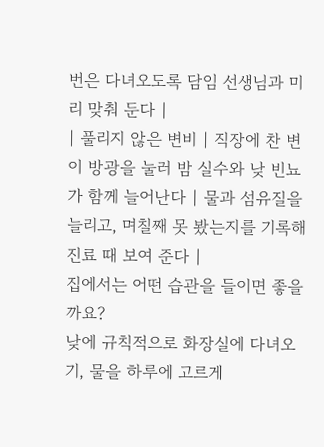번은 다녀오도록 담임 선생님과 미리 맞춰 둔다 |
| 풀리지 않은 변비 | 직장에 찬 변이 방광을 눌러 밤 실수와 낮 빈뇨가 함께 늘어난다 | 물과 섬유질을 늘리고, 며칠째 못 봤는지를 기록해 진료 때 보여 준다 |
집에서는 어떤 습관을 들이면 좋을까요?
낮에 규칙적으로 화장실에 다녀오기, 물을 하루에 고르게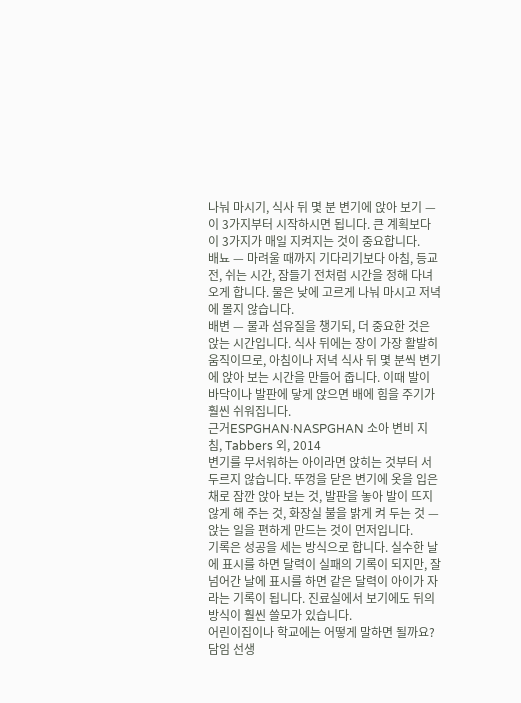나눠 마시기, 식사 뒤 몇 분 변기에 앉아 보기 — 이 3가지부터 시작하시면 됩니다. 큰 계획보다 이 3가지가 매일 지켜지는 것이 중요합니다.
배뇨 — 마려울 때까지 기다리기보다 아침, 등교 전, 쉬는 시간, 잠들기 전처럼 시간을 정해 다녀오게 합니다. 물은 낮에 고르게 나눠 마시고 저녁에 몰지 않습니다.
배변 — 물과 섬유질을 챙기되, 더 중요한 것은 앉는 시간입니다. 식사 뒤에는 장이 가장 활발히 움직이므로, 아침이나 저녁 식사 뒤 몇 분씩 변기에 앉아 보는 시간을 만들어 줍니다. 이때 발이 바닥이나 발판에 닿게 앉으면 배에 힘을 주기가 훨씬 쉬워집니다.
근거ESPGHAN·NASPGHAN 소아 변비 지침, Tabbers 외, 2014
변기를 무서워하는 아이라면 앉히는 것부터 서두르지 않습니다. 뚜껑을 닫은 변기에 옷을 입은 채로 잠깐 앉아 보는 것, 발판을 놓아 발이 뜨지 않게 해 주는 것, 화장실 불을 밝게 켜 두는 것 — 앉는 일을 편하게 만드는 것이 먼저입니다.
기록은 성공을 세는 방식으로 합니다. 실수한 날에 표시를 하면 달력이 실패의 기록이 되지만, 잘 넘어간 날에 표시를 하면 같은 달력이 아이가 자라는 기록이 됩니다. 진료실에서 보기에도 뒤의 방식이 훨씬 쓸모가 있습니다.
어린이집이나 학교에는 어떻게 말하면 될까요?
담임 선생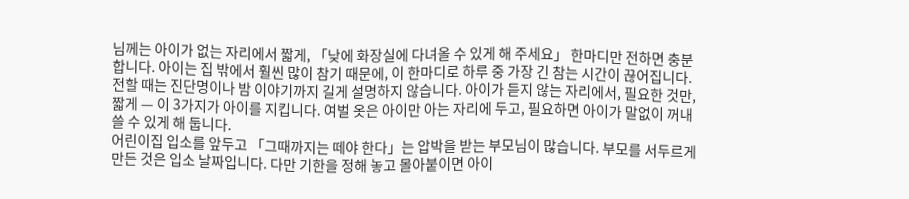님께는 아이가 없는 자리에서 짧게, 「낮에 화장실에 다녀올 수 있게 해 주세요」 한마디만 전하면 충분합니다. 아이는 집 밖에서 훨씬 많이 참기 때문에, 이 한마디로 하루 중 가장 긴 참는 시간이 끊어집니다.
전할 때는 진단명이나 밤 이야기까지 길게 설명하지 않습니다. 아이가 듣지 않는 자리에서, 필요한 것만, 짧게 — 이 3가지가 아이를 지킵니다. 여벌 옷은 아이만 아는 자리에 두고, 필요하면 아이가 말없이 꺼내 쓸 수 있게 해 둡니다.
어린이집 입소를 앞두고 「그때까지는 떼야 한다」는 압박을 받는 부모님이 많습니다. 부모를 서두르게 만든 것은 입소 날짜입니다. 다만 기한을 정해 놓고 몰아붙이면 아이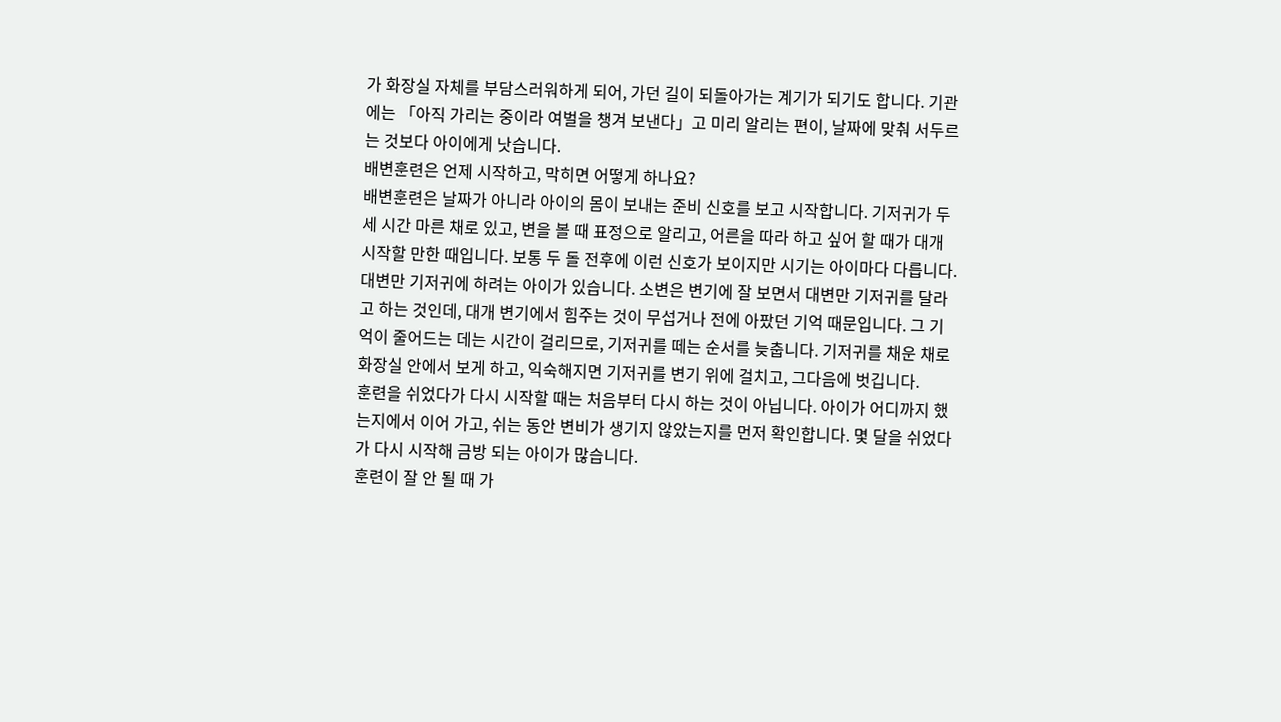가 화장실 자체를 부담스러워하게 되어, 가던 길이 되돌아가는 계기가 되기도 합니다. 기관에는 「아직 가리는 중이라 여벌을 챙겨 보낸다」고 미리 알리는 편이, 날짜에 맞춰 서두르는 것보다 아이에게 낫습니다.
배변훈련은 언제 시작하고, 막히면 어떻게 하나요?
배변훈련은 날짜가 아니라 아이의 몸이 보내는 준비 신호를 보고 시작합니다. 기저귀가 두세 시간 마른 채로 있고, 변을 볼 때 표정으로 알리고, 어른을 따라 하고 싶어 할 때가 대개 시작할 만한 때입니다. 보통 두 돌 전후에 이런 신호가 보이지만 시기는 아이마다 다릅니다.
대변만 기저귀에 하려는 아이가 있습니다. 소변은 변기에 잘 보면서 대변만 기저귀를 달라고 하는 것인데, 대개 변기에서 힘주는 것이 무섭거나 전에 아팠던 기억 때문입니다. 그 기억이 줄어드는 데는 시간이 걸리므로, 기저귀를 떼는 순서를 늦춥니다. 기저귀를 채운 채로 화장실 안에서 보게 하고, 익숙해지면 기저귀를 변기 위에 걸치고, 그다음에 벗깁니다.
훈련을 쉬었다가 다시 시작할 때는 처음부터 다시 하는 것이 아닙니다. 아이가 어디까지 했는지에서 이어 가고, 쉬는 동안 변비가 생기지 않았는지를 먼저 확인합니다. 몇 달을 쉬었다가 다시 시작해 금방 되는 아이가 많습니다.
훈련이 잘 안 될 때 가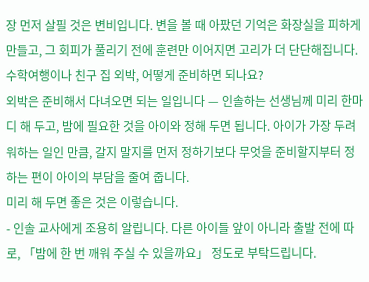장 먼저 살필 것은 변비입니다. 변을 볼 때 아팠던 기억은 화장실을 피하게 만들고, 그 회피가 풀리기 전에 훈련만 이어지면 고리가 더 단단해집니다.
수학여행이나 친구 집 외박, 어떻게 준비하면 되나요?
외박은 준비해서 다녀오면 되는 일입니다 — 인솔하는 선생님께 미리 한마디 해 두고, 밤에 필요한 것을 아이와 정해 두면 됩니다. 아이가 가장 두려워하는 일인 만큼, 갈지 말지를 먼저 정하기보다 무엇을 준비할지부터 정하는 편이 아이의 부담을 줄여 줍니다.
미리 해 두면 좋은 것은 이렇습니다.
- 인솔 교사에게 조용히 알립니다. 다른 아이들 앞이 아니라 출발 전에 따로, 「밤에 한 번 깨워 주실 수 있을까요」 정도로 부탁드립니다.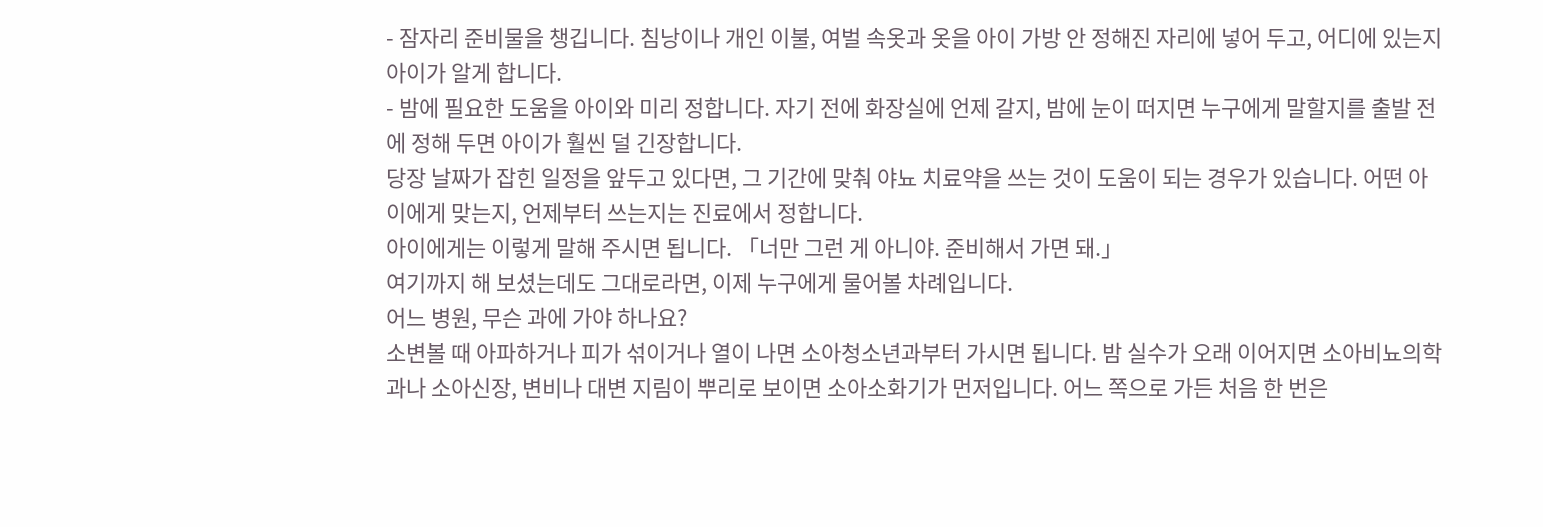- 잠자리 준비물을 챙깁니다. 침낭이나 개인 이불, 여벌 속옷과 옷을 아이 가방 안 정해진 자리에 넣어 두고, 어디에 있는지 아이가 알게 합니다.
- 밤에 필요한 도움을 아이와 미리 정합니다. 자기 전에 화장실에 언제 갈지, 밤에 눈이 떠지면 누구에게 말할지를 출발 전에 정해 두면 아이가 훨씬 덜 긴장합니다.
당장 날짜가 잡힌 일정을 앞두고 있다면, 그 기간에 맞춰 야뇨 치료약을 쓰는 것이 도움이 되는 경우가 있습니다. 어떤 아이에게 맞는지, 언제부터 쓰는지는 진료에서 정합니다.
아이에게는 이렇게 말해 주시면 됩니다. 「너만 그런 게 아니야. 준비해서 가면 돼.」
여기까지 해 보셨는데도 그대로라면, 이제 누구에게 물어볼 차례입니다.
어느 병원, 무슨 과에 가야 하나요?
소변볼 때 아파하거나 피가 섞이거나 열이 나면 소아청소년과부터 가시면 됩니다. 밤 실수가 오래 이어지면 소아비뇨의학과나 소아신장, 변비나 대변 지림이 뿌리로 보이면 소아소화기가 먼저입니다. 어느 쪽으로 가든 처음 한 번은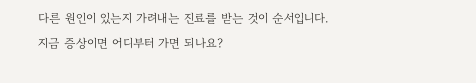다른 원인이 있는지 가려내는 진료를 받는 것이 순서입니다.
지금 증상이면 어디부터 가면 되나요?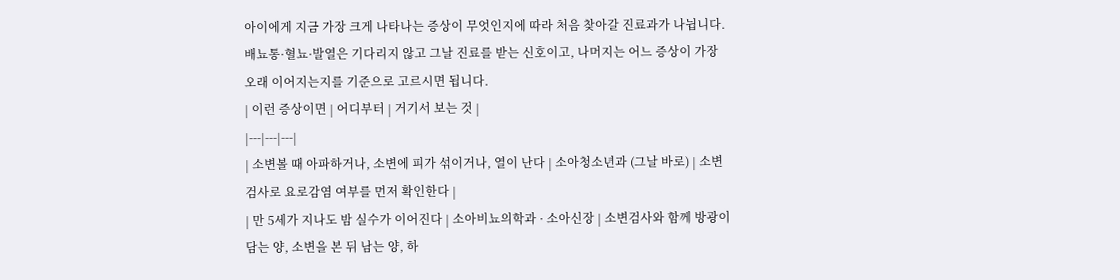아이에게 지금 가장 크게 나타나는 증상이 무엇인지에 따라 처음 찾아갈 진료과가 나뉩니다. 배뇨통·혈뇨·발열은 기다리지 않고 그날 진료를 받는 신호이고, 나머지는 어느 증상이 가장 오래 이어지는지를 기준으로 고르시면 됩니다.
| 이런 증상이면 | 어디부터 | 거기서 보는 것 |
|---|---|---|
| 소변볼 때 아파하거나, 소변에 피가 섞이거나, 열이 난다 | 소아청소년과 (그날 바로) | 소변검사로 요로감염 여부를 먼저 확인한다 |
| 만 5세가 지나도 밤 실수가 이어진다 | 소아비뇨의학과 · 소아신장 | 소변검사와 함께 방광이 담는 양, 소변을 본 뒤 남는 양, 하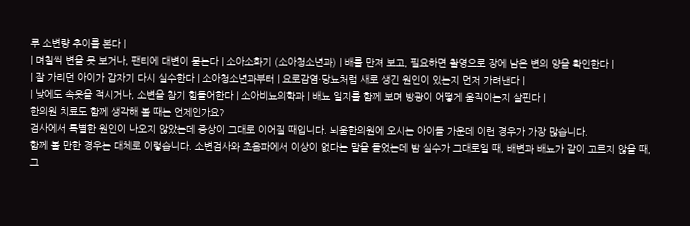루 소변량 추이를 본다 |
| 며칠씩 변을 못 보거나, 팬티에 대변이 묻는다 | 소아소화기 (소아청소년과) | 배를 만져 보고, 필요하면 촬영으로 장에 남은 변의 양을 확인한다 |
| 잘 가리던 아이가 갑자기 다시 실수한다 | 소아청소년과부터 | 요로감염·당뇨처럼 새로 생긴 원인이 있는지 먼저 가려낸다 |
| 낮에도 속옷을 적시거나, 소변을 참기 힘들어한다 | 소아비뇨의학과 | 배뇨 일지를 함께 보며 방광이 어떻게 움직이는지 살핀다 |
한의원 치료도 함께 생각해 볼 때는 언제인가요?
검사에서 특별한 원인이 나오지 않았는데 증상이 그대로 이어질 때입니다. 뇌움한의원에 오시는 아이들 가운데 이런 경우가 가장 많습니다.
함께 볼 만한 경우는 대체로 이렇습니다. 소변검사와 초음파에서 이상이 없다는 말을 들었는데 밤 실수가 그대로일 때, 배변과 배뇨가 같이 고르지 않을 때, 그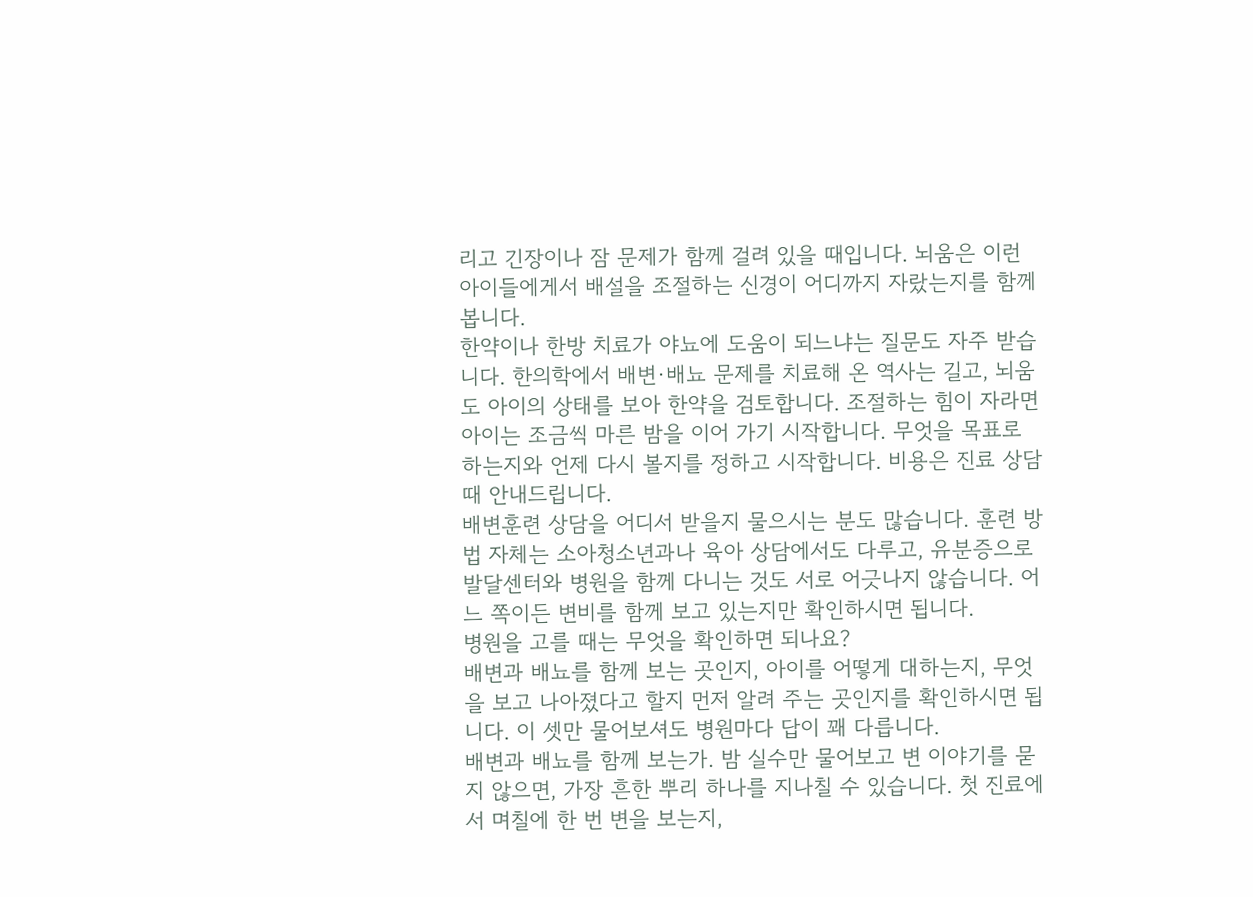리고 긴장이나 잠 문제가 함께 걸려 있을 때입니다. 뇌움은 이런 아이들에게서 배설을 조절하는 신경이 어디까지 자랐는지를 함께 봅니다.
한약이나 한방 치료가 야뇨에 도움이 되느냐는 질문도 자주 받습니다. 한의학에서 배변·배뇨 문제를 치료해 온 역사는 길고, 뇌움도 아이의 상태를 보아 한약을 검토합니다. 조절하는 힘이 자라면 아이는 조금씩 마른 밤을 이어 가기 시작합니다. 무엇을 목표로 하는지와 언제 다시 볼지를 정하고 시작합니다. 비용은 진료 상담 때 안내드립니다.
배변훈련 상담을 어디서 받을지 물으시는 분도 많습니다. 훈련 방법 자체는 소아청소년과나 육아 상담에서도 다루고, 유분증으로 발달센터와 병원을 함께 다니는 것도 서로 어긋나지 않습니다. 어느 쪽이든 변비를 함께 보고 있는지만 확인하시면 됩니다.
병원을 고를 때는 무엇을 확인하면 되나요?
배변과 배뇨를 함께 보는 곳인지, 아이를 어떻게 대하는지, 무엇을 보고 나아졌다고 할지 먼저 알려 주는 곳인지를 확인하시면 됩니다. 이 셋만 물어보셔도 병원마다 답이 꽤 다릅니다.
배변과 배뇨를 함께 보는가. 밤 실수만 물어보고 변 이야기를 묻지 않으면, 가장 흔한 뿌리 하나를 지나칠 수 있습니다. 첫 진료에서 며칠에 한 번 변을 보는지,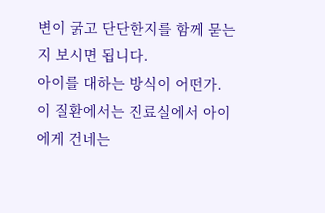변이 굵고 단단한지를 함께 묻는지 보시면 됩니다.
아이를 대하는 방식이 어떤가. 이 질환에서는 진료실에서 아이에게 건네는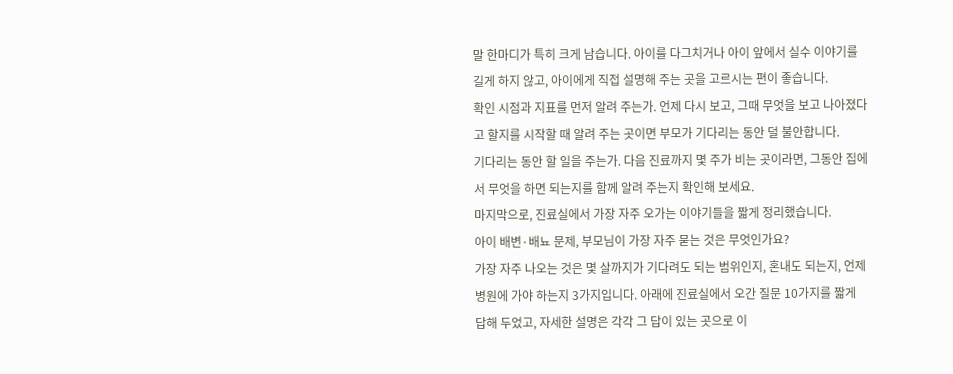말 한마디가 특히 크게 남습니다. 아이를 다그치거나 아이 앞에서 실수 이야기를 길게 하지 않고, 아이에게 직접 설명해 주는 곳을 고르시는 편이 좋습니다.
확인 시점과 지표를 먼저 알려 주는가. 언제 다시 보고, 그때 무엇을 보고 나아졌다고 할지를 시작할 때 알려 주는 곳이면 부모가 기다리는 동안 덜 불안합니다.
기다리는 동안 할 일을 주는가. 다음 진료까지 몇 주가 비는 곳이라면, 그동안 집에서 무엇을 하면 되는지를 함께 알려 주는지 확인해 보세요.
마지막으로, 진료실에서 가장 자주 오가는 이야기들을 짧게 정리했습니다.
아이 배변·배뇨 문제, 부모님이 가장 자주 묻는 것은 무엇인가요?
가장 자주 나오는 것은 몇 살까지가 기다려도 되는 범위인지, 혼내도 되는지, 언제 병원에 가야 하는지 3가지입니다. 아래에 진료실에서 오간 질문 10가지를 짧게 답해 두었고, 자세한 설명은 각각 그 답이 있는 곳으로 이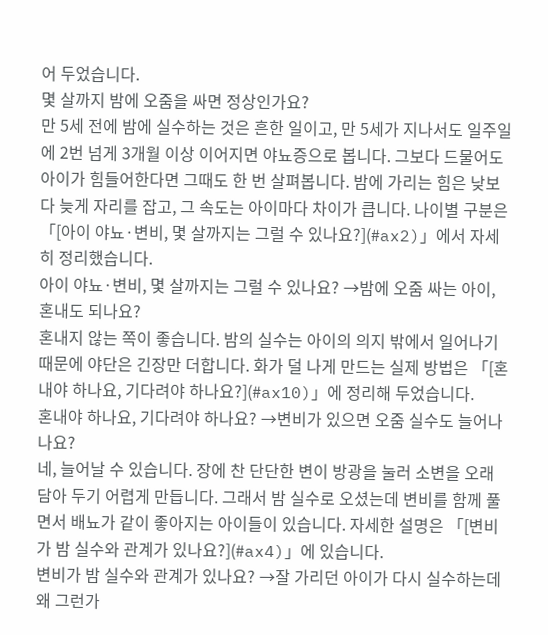어 두었습니다.
몇 살까지 밤에 오줌을 싸면 정상인가요?
만 5세 전에 밤에 실수하는 것은 흔한 일이고, 만 5세가 지나서도 일주일에 2번 넘게 3개월 이상 이어지면 야뇨증으로 봅니다. 그보다 드물어도 아이가 힘들어한다면 그때도 한 번 살펴봅니다. 밤에 가리는 힘은 낮보다 늦게 자리를 잡고, 그 속도는 아이마다 차이가 큽니다. 나이별 구분은 「[아이 야뇨·변비, 몇 살까지는 그럴 수 있나요?](#ax2)」에서 자세히 정리했습니다.
아이 야뇨·변비, 몇 살까지는 그럴 수 있나요? →밤에 오줌 싸는 아이, 혼내도 되나요?
혼내지 않는 쪽이 좋습니다. 밤의 실수는 아이의 의지 밖에서 일어나기 때문에 야단은 긴장만 더합니다. 화가 덜 나게 만드는 실제 방법은 「[혼내야 하나요, 기다려야 하나요?](#ax10)」에 정리해 두었습니다.
혼내야 하나요, 기다려야 하나요? →변비가 있으면 오줌 실수도 늘어나나요?
네, 늘어날 수 있습니다. 장에 찬 단단한 변이 방광을 눌러 소변을 오래 담아 두기 어렵게 만듭니다. 그래서 밤 실수로 오셨는데 변비를 함께 풀면서 배뇨가 같이 좋아지는 아이들이 있습니다. 자세한 설명은 「[변비가 밤 실수와 관계가 있나요?](#ax4)」에 있습니다.
변비가 밤 실수와 관계가 있나요? →잘 가리던 아이가 다시 실수하는데 왜 그런가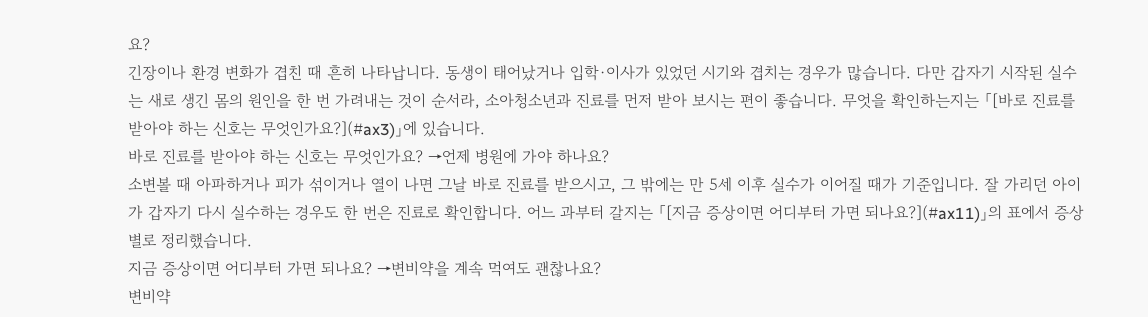요?
긴장이나 환경 변화가 겹친 때 흔히 나타납니다. 동생이 태어났거나 입학·이사가 있었던 시기와 겹치는 경우가 많습니다. 다만 갑자기 시작된 실수는 새로 생긴 몸의 원인을 한 번 가려내는 것이 순서라, 소아청소년과 진료를 먼저 받아 보시는 편이 좋습니다. 무엇을 확인하는지는 「[바로 진료를 받아야 하는 신호는 무엇인가요?](#ax3)」에 있습니다.
바로 진료를 받아야 하는 신호는 무엇인가요? →언제 병원에 가야 하나요?
소변볼 때 아파하거나 피가 섞이거나 열이 나면 그날 바로 진료를 받으시고, 그 밖에는 만 5세 이후 실수가 이어질 때가 기준입니다. 잘 가리던 아이가 갑자기 다시 실수하는 경우도 한 번은 진료로 확인합니다. 어느 과부터 갈지는 「[지금 증상이면 어디부터 가면 되나요?](#ax11)」의 표에서 증상별로 정리했습니다.
지금 증상이면 어디부터 가면 되나요? →변비약을 계속 먹여도 괜찮나요?
변비약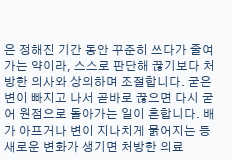은 정해진 기간 동안 꾸준히 쓰다가 줄여 가는 약이라, 스스로 판단해 끊기보다 처방한 의사와 상의하며 조절합니다. 굳은 변이 빠지고 나서 곧바로 끊으면 다시 굳어 원점으로 돌아가는 일이 흔합니다. 배가 아프거나 변이 지나치게 묽어지는 등 새로운 변화가 생기면 처방한 의료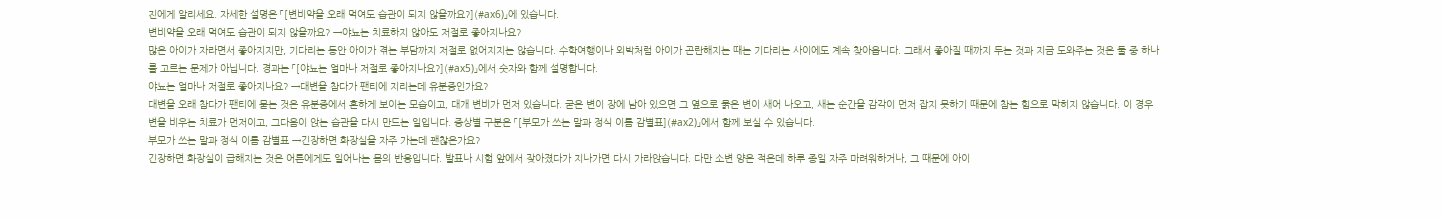진에게 알리세요. 자세한 설명은 「[변비약을 오래 먹여도 습관이 되지 않을까요?](#ax6)」에 있습니다.
변비약을 오래 먹여도 습관이 되지 않을까요? →야뇨는 치료하지 않아도 저절로 좋아지나요?
많은 아이가 자라면서 좋아지지만, 기다리는 동안 아이가 겪는 부담까지 저절로 없어지지는 않습니다. 수학여행이나 외박처럼 아이가 곤란해지는 때는 기다리는 사이에도 계속 찾아옵니다. 그래서 좋아질 때까지 두는 것과 지금 도와주는 것은 둘 중 하나를 고르는 문제가 아닙니다. 경과는 「[야뇨는 얼마나 저절로 좋아지나요?](#ax5)」에서 숫자와 함께 설명합니다.
야뇨는 얼마나 저절로 좋아지나요? →대변을 참다가 팬티에 지리는데 유분증인가요?
대변을 오래 참다가 팬티에 묻는 것은 유분증에서 흔하게 보이는 모습이고, 대개 변비가 먼저 있습니다. 굳은 변이 장에 남아 있으면 그 옆으로 묽은 변이 새어 나오고, 새는 순간을 감각이 먼저 잡지 못하기 때문에 참는 힘으로 막히지 않습니다. 이 경우 변을 비우는 치료가 먼저이고, 그다음이 앉는 습관을 다시 만드는 일입니다. 증상별 구분은 「[부모가 쓰는 말과 정식 이름 감별표](#ax2)」에서 함께 보실 수 있습니다.
부모가 쓰는 말과 정식 이름 감별표 →긴장하면 화장실을 자주 가는데 괜찮은가요?
긴장하면 화장실이 급해지는 것은 어른에게도 일어나는 몸의 반응입니다. 발표나 시험 앞에서 잦아졌다가 지나가면 다시 가라앉습니다. 다만 소변 양은 적은데 하루 종일 자주 마려워하거나, 그 때문에 아이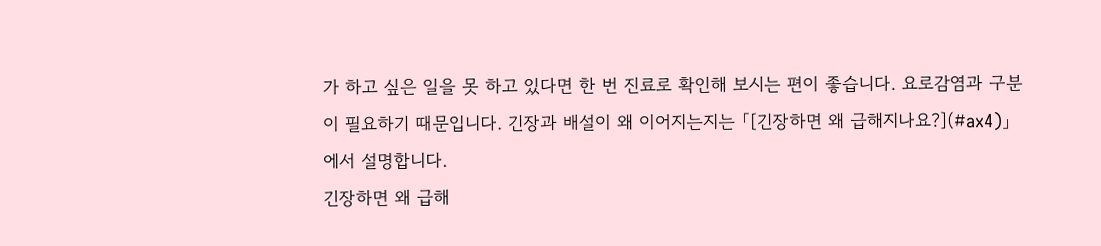가 하고 싶은 일을 못 하고 있다면 한 번 진료로 확인해 보시는 편이 좋습니다. 요로감염과 구분이 필요하기 때문입니다. 긴장과 배설이 왜 이어지는지는 「[긴장하면 왜 급해지나요?](#ax4)」에서 설명합니다.
긴장하면 왜 급해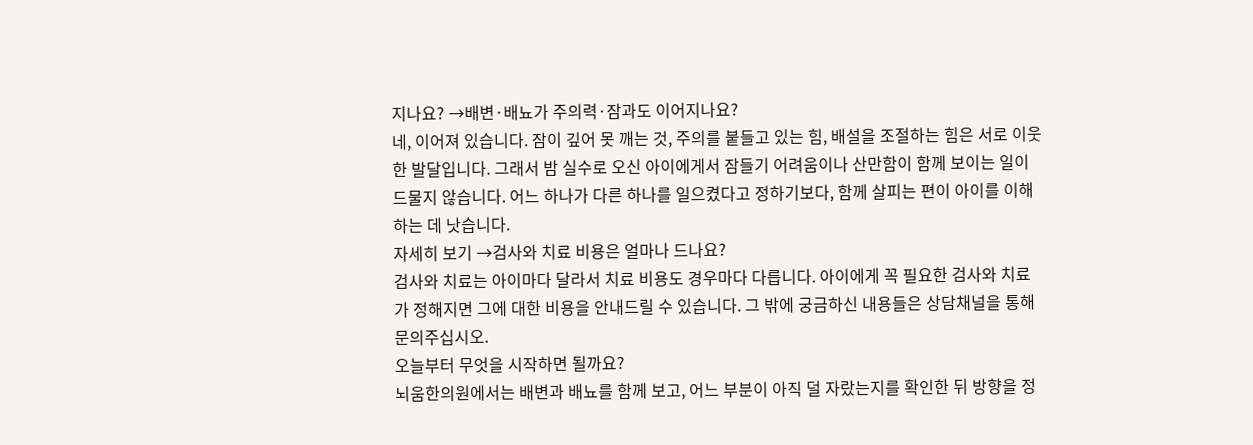지나요? →배변·배뇨가 주의력·잠과도 이어지나요?
네, 이어져 있습니다. 잠이 깊어 못 깨는 것, 주의를 붙들고 있는 힘, 배설을 조절하는 힘은 서로 이웃한 발달입니다. 그래서 밤 실수로 오신 아이에게서 잠들기 어려움이나 산만함이 함께 보이는 일이 드물지 않습니다. 어느 하나가 다른 하나를 일으켰다고 정하기보다, 함께 살피는 편이 아이를 이해하는 데 낫습니다.
자세히 보기 →검사와 치료 비용은 얼마나 드나요?
검사와 치료는 아이마다 달라서 치료 비용도 경우마다 다릅니다. 아이에게 꼭 필요한 검사와 치료가 정해지면 그에 대한 비용을 안내드릴 수 있습니다. 그 밖에 궁금하신 내용들은 상담채널을 통해 문의주십시오.
오늘부터 무엇을 시작하면 될까요?
뇌움한의원에서는 배변과 배뇨를 함께 보고, 어느 부분이 아직 덜 자랐는지를 확인한 뒤 방향을 정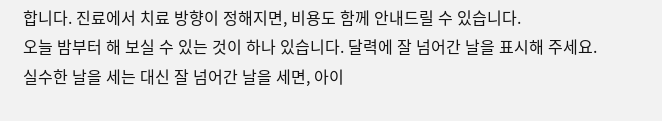합니다. 진료에서 치료 방향이 정해지면, 비용도 함께 안내드릴 수 있습니다.
오늘 밤부터 해 보실 수 있는 것이 하나 있습니다. 달력에 잘 넘어간 날을 표시해 주세요. 실수한 날을 세는 대신 잘 넘어간 날을 세면, 아이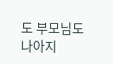도 부모님도 나아지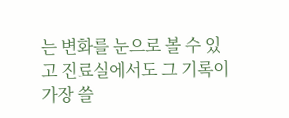는 변화를 눈으로 볼 수 있고 진료실에서도 그 기록이 가장 쓸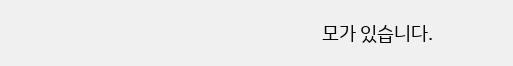모가 있습니다.